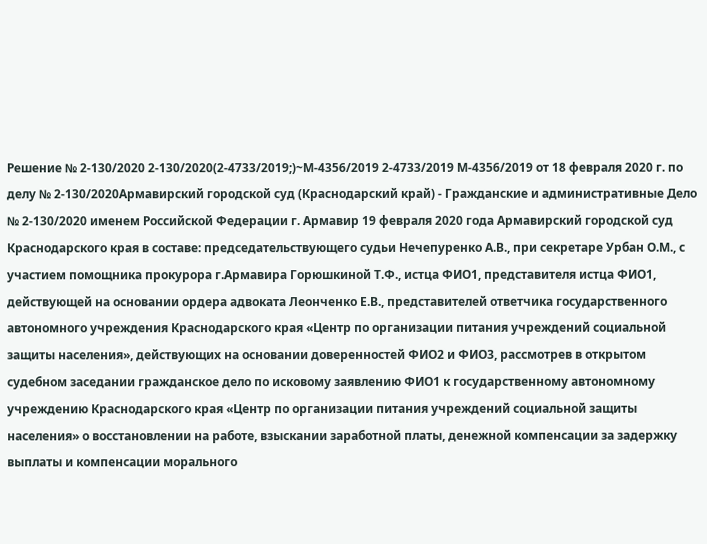Решение № 2-130/2020 2-130/2020(2-4733/2019;)~М-4356/2019 2-4733/2019 М-4356/2019 от 18 февраля 2020 г. по делу № 2-130/2020Армавирский городской суд (Краснодарский край) - Гражданские и административные Дело № 2-130/2020 именем Российской Федерации г. Армавир 19 февраля 2020 года Армавирский городской суд Краснодарского края в составе: председательствующего судьи Нечепуренко А.В., при секретаре Урбан О.М., с участием помощника прокурора г.Армавира Горюшкиной Т.Ф., истца ФИО1, представителя истца ФИО1, действующей на основании ордера адвоката Леонченко Е.В., представителей ответчика государственного автономного учреждения Краснодарского края «Центр по организации питания учреждений социальной защиты населения», действующих на основании доверенностей ФИО2 и ФИО3, рассмотрев в открытом судебном заседании гражданское дело по исковому заявлению ФИО1 к государственному автономному учреждению Краснодарского края «Центр по организации питания учреждений социальной защиты населения» о восстановлении на работе, взыскании заработной платы, денежной компенсации за задержку выплаты и компенсации морального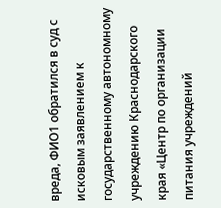вреда, ФИО1 обратился в суд с исковым заявлением к государственному автономному учреждению Краснодарского края «Центр по организации питания учреждений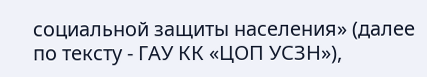социальной защиты населения» (далее по тексту - ГАУ КК «ЦОП УСЗН»),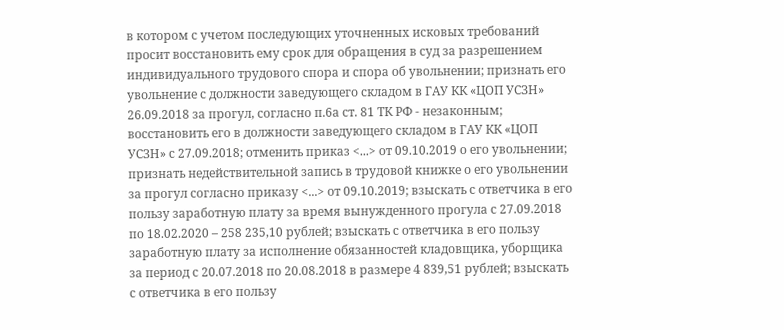в котором с учетом последующих уточненных исковых требований просит восстановить ему срок для обращения в суд за разрешением индивидуального трудового спора и спора об увольнении; признать его увольнение с должности заведующего складом в ГАУ КК «ЦОП УСЗН» 26.09.2018 за прогул, согласно п.6а ст. 81 ТК РФ - незаконным; восстановить его в должности заведующего складом в ГАУ КК «ЦОП УСЗН» с 27.09.2018; отменить приказ <...> от 09.10.2019 о его увольнении; признать недействительной запись в трудовой книжке о его увольнении за прогул согласно приказу <...> от 09.10.2019; взыскать с ответчика в его пользу заработную плату за время вынужденного прогула с 27.09.2018 по 18.02.2020 – 258 235,10 рублей; взыскать с ответчика в его пользу заработную плату за исполнение обязанностей кладовщика, уборщика за период с 20.07.2018 по 20.08.2018 в размере 4 839,51 рублей; взыскать с ответчика в его пользу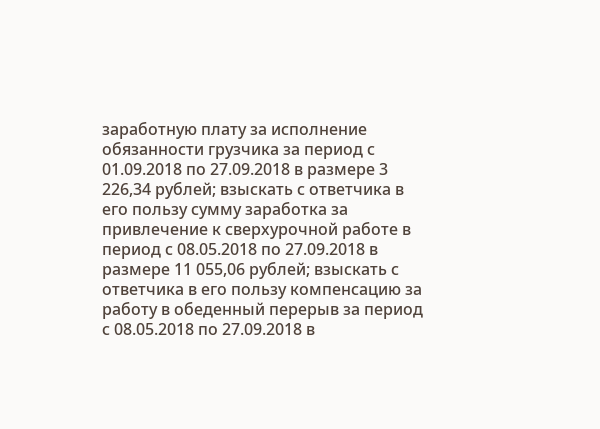заработную плату за исполнение обязанности грузчика за период с 01.09.2018 по 27.09.2018 в размере 3 226,34 рублей; взыскать с ответчика в его пользу сумму заработка за привлечение к сверхурочной работе в период с 08.05.2018 по 27.09.2018 в размере 11 055,06 рублей; взыскать с ответчика в его пользу компенсацию за работу в обеденный перерыв за период с 08.05.2018 по 27.09.2018 в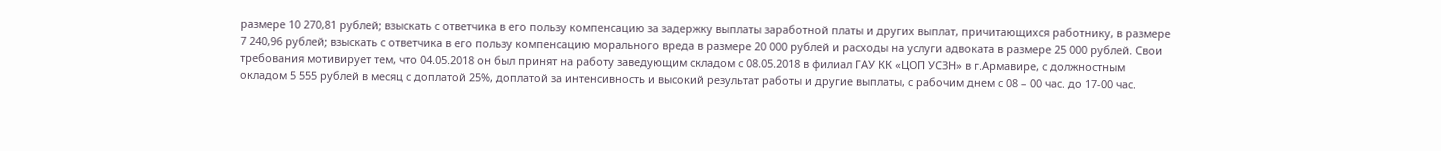размере 10 270,81 рублей; взыскать с ответчика в его пользу компенсацию за задержку выплаты заработной платы и других выплат, причитающихся работнику, в размере 7 240,96 рублей; взыскать с ответчика в его пользу компенсацию морального вреда в размере 20 000 рублей и расходы на услуги адвоката в размере 25 000 рублей. Свои требования мотивирует тем, что 04.05.2018 он был принят на работу заведующим складом с 08.05.2018 в филиал ГАУ КК «ЦОП УСЗН» в г.Армавире, с должностным окладом 5 555 рублей в месяц с доплатой 25%, доплатой за интенсивность и высокий результат работы и другие выплаты, с рабочим днем с 08 – 00 час. до 17-00 час.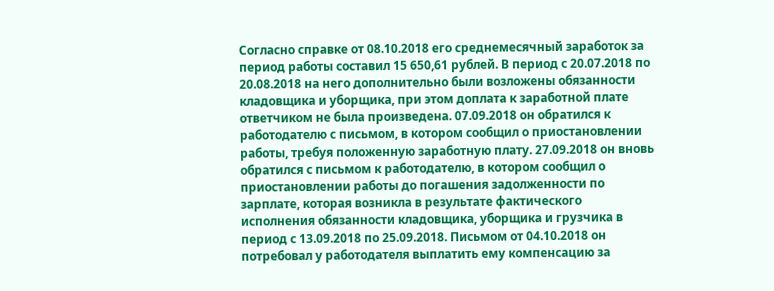Согласно справке от 08.10.2018 его среднемесячный заработок за период работы составил 15 650,61 рублей. В период с 20.07.2018 по 20.08.2018 на него дополнительно были возложены обязанности кладовщика и уборщика, при этом доплата к заработной плате ответчиком не была произведена. 07.09.2018 он обратился к работодателю с письмом, в котором сообщил о приостановлении работы, требуя положенную заработную плату. 27.09.2018 он вновь обратился с письмом к работодателю, в котором сообщил о приостановлении работы до погашения задолженности по зарплате, которая возникла в результате фактического исполнения обязанности кладовщика, уборщика и грузчика в период с 13.09.2018 по 25.09.2018. Письмом от 04.10.2018 он потребовал у работодателя выплатить ему компенсацию за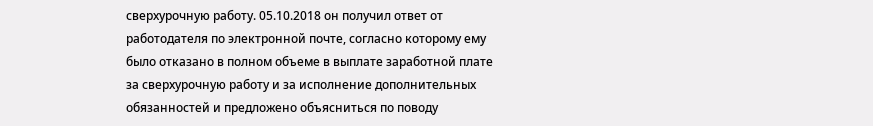сверхурочную работу. 05.10.2018 он получил ответ от работодателя по электронной почте, согласно которому ему было отказано в полном объеме в выплате заработной плате за сверхурочную работу и за исполнение дополнительных обязанностей и предложено объясниться по поводу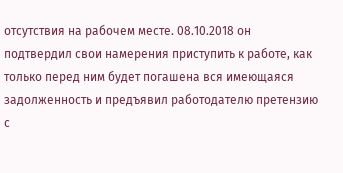отсутствия на рабочем месте. 08.10.2018 он подтвердил свои намерения приступить к работе, как только перед ним будет погашена вся имеющаяся задолженность и предъявил работодателю претензию с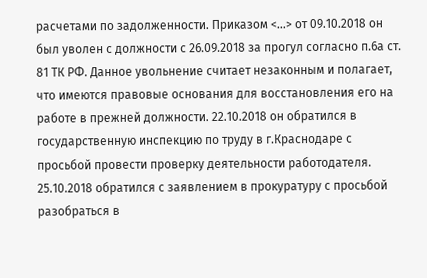расчетами по задолженности. Приказом <...> от 09.10.2018 он был уволен с должности с 26.09.2018 за прогул согласно п.6а ст. 81 ТК РФ. Данное увольнение считает незаконным и полагает, что имеются правовые основания для восстановления его на работе в прежней должности. 22.10.2018 он обратился в государственную инспекцию по труду в г.Краснодаре с просьбой провести проверку деятельности работодателя. 25.10.2018 обратился с заявлением в прокуратуру с просьбой разобраться в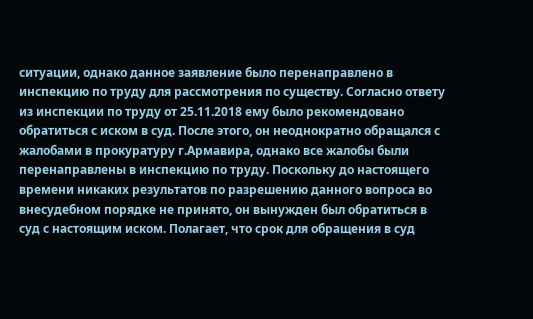ситуации, однако данное заявление было перенаправлено в инспекцию по труду для рассмотрения по существу. Согласно ответу из инспекции по труду от 25.11.2018 ему было рекомендовано обратиться с иском в суд. После этого, он неоднократно обращался с жалобами в прокуратуру г.Армавира, однако все жалобы были перенаправлены в инспекцию по труду. Поскольку до настоящего времени никаких результатов по разрешению данного вопроса во внесудебном порядке не принято, он вынужден был обратиться в суд с настоящим иском. Полагает, что срок для обращения в суд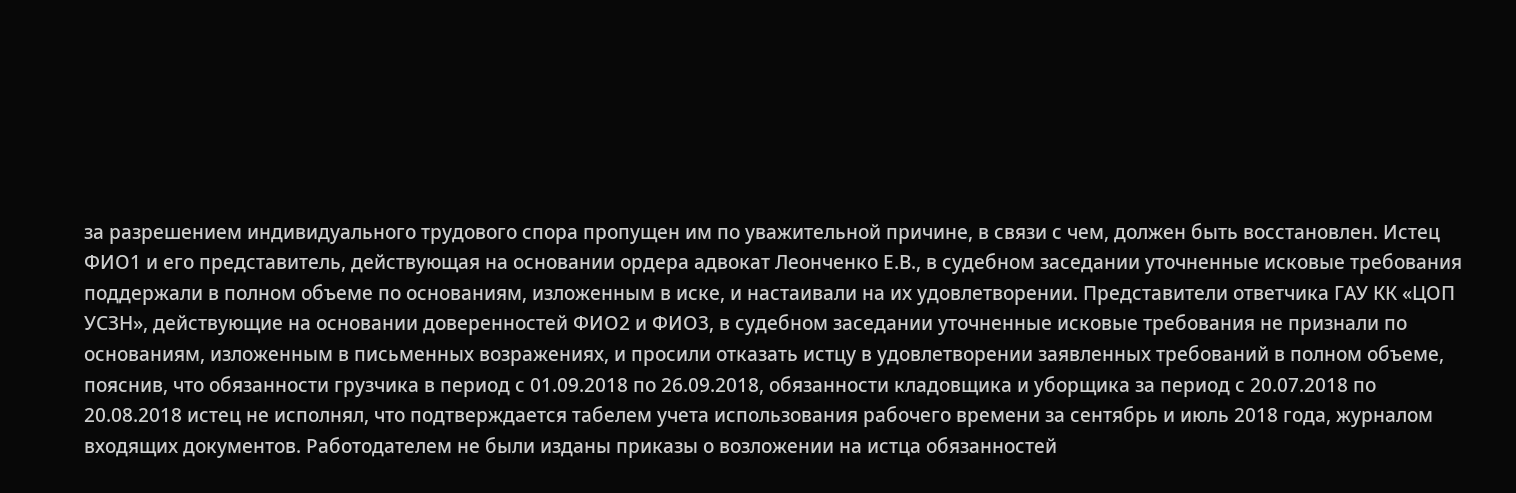за разрешением индивидуального трудового спора пропущен им по уважительной причине, в связи с чем, должен быть восстановлен. Истец ФИО1 и его представитель, действующая на основании ордера адвокат Леонченко Е.В., в судебном заседании уточненные исковые требования поддержали в полном объеме по основаниям, изложенным в иске, и настаивали на их удовлетворении. Представители ответчика ГАУ КК «ЦОП УСЗН», действующие на основании доверенностей ФИО2 и ФИО3, в судебном заседании уточненные исковые требования не признали по основаниям, изложенным в письменных возражениях, и просили отказать истцу в удовлетворении заявленных требований в полном объеме, пояснив, что обязанности грузчика в период с 01.09.2018 по 26.09.2018, обязанности кладовщика и уборщика за период с 20.07.2018 по 20.08.2018 истец не исполнял, что подтверждается табелем учета использования рабочего времени за сентябрь и июль 2018 года, журналом входящих документов. Работодателем не были изданы приказы о возложении на истца обязанностей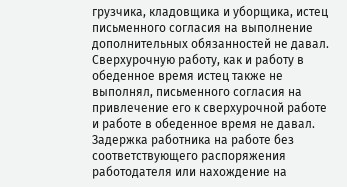грузчика, кладовщика и уборщика, истец письменного согласия на выполнение дополнительных обязанностей не давал. Сверхурочную работу, как и работу в обеденное время истец также не выполнял, письменного согласия на привлечение его к сверхурочной работе и работе в обеденное время не давал. Задержка работника на работе без соответствующего распоряжения работодателя или нахождение на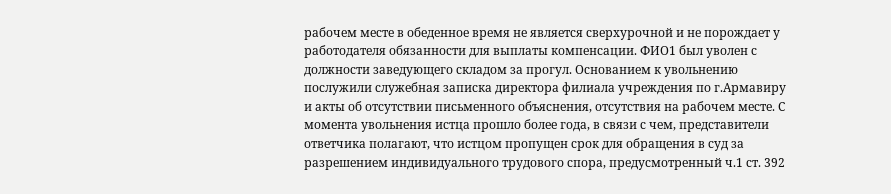рабочем месте в обеденное время не является сверхурочной и не порождает у работодателя обязанности для выплаты компенсации. ФИО1 был уволен с должности заведующего складом за прогул. Основанием к увольнению послужили служебная записка директора филиала учреждения по г.Армавиру и акты об отсутствии письменного объяснения, отсутствия на рабочем месте. С момента увольнения истца прошло более года, в связи с чем, представители ответчика полагают, что истцом пропущен срок для обращения в суд за разрешением индивидуального трудового спора, предусмотренный ч.1 ст. 392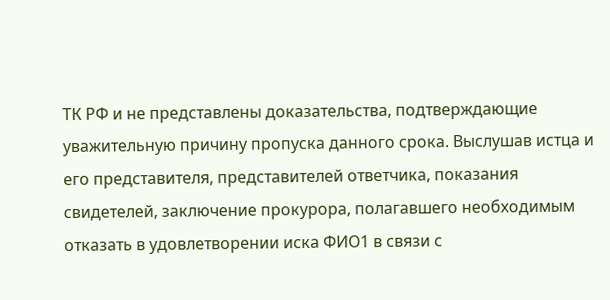ТК РФ и не представлены доказательства, подтверждающие уважительную причину пропуска данного срока. Выслушав истца и его представителя, представителей ответчика, показания свидетелей, заключение прокурора, полагавшего необходимым отказать в удовлетворении иска ФИО1 в связи с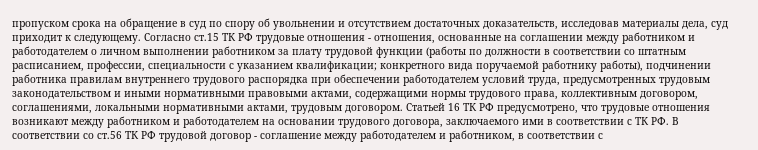пропуском срока на обращение в суд по спору об увольнении и отсутствием достаточных доказательств, исследовав материалы дела, суд приходит к следующему. Согласно ст.15 ТК РФ трудовые отношения - отношения, основанные на соглашении между работником и работодателем о личном выполнении работником за плату трудовой функции (работы по должности в соответствии со штатным расписанием, профессии, специальности с указанием квалификации; конкретного вида поручаемой работнику работы), подчинении работника правилам внутреннего трудового распорядка при обеспечении работодателем условий труда, предусмотренных трудовым законодательством и иными нормативными правовыми актами, содержащими нормы трудового права, коллективным договором, соглашениями, локальными нормативными актами, трудовым договором. Статьей 16 ТК РФ предусмотрено, что трудовые отношения возникают между работником и работодателем на основании трудового договора, заключаемого ими в соответствии с ТК РФ. В соответствии со ст.56 ТК РФ трудовой договор - соглашение между работодателем и работником, в соответствии с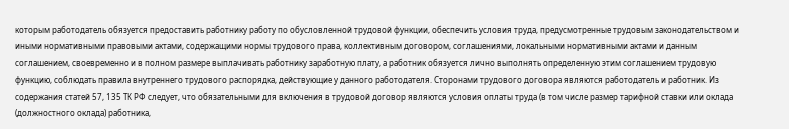которым работодатель обязуется предоставить работнику работу по обусловленной трудовой функции, обеспечить условия труда, предусмотренные трудовым законодательством и иными нормативными правовыми актами, содержащими нормы трудового права, коллективным договором, соглашениями, локальными нормативными актами и данным соглашением, своевременно и в полном размере выплачивать работнику заработную плату, а работник обязуется лично выполнять определенную этим соглашением трудовую функцию, соблюдать правила внутреннего трудового распорядка, действующие у данного работодателя. Сторонами трудового договора являются работодатель и работник. Из содержания статей 57, 135 ТК РФ следует, что обязательными для включения в трудовой договор являются условия оплаты труда (в том числе размер тарифной ставки или оклада (должностного оклада) работника,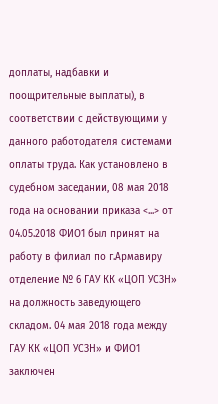доплаты, надбавки и поощрительные выплаты), в соответствии с действующими у данного работодателя системами оплаты труда. Как установлено в судебном заседании, 08 мая 2018 года на основании приказа <...> от 04.05.2018 ФИО1 был принят на работу в филиал по г.Армавиру отделение № 6 ГАУ КК «ЦОП УСЗН» на должность заведующего складом. 04 мая 2018 года между ГАУ КК «ЦОП УСЗН» и ФИО1 заключен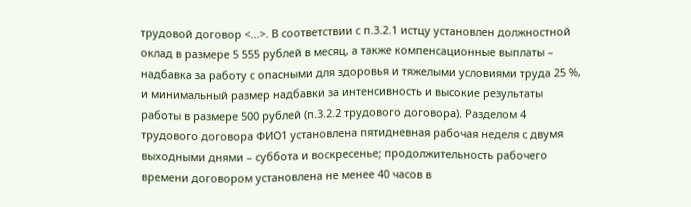трудовой договор <...>. В соответствии с п.3.2.1 истцу установлен должностной оклад в размере 5 555 рублей в месяц, а также компенсационные выплаты – надбавка за работу с опасными для здоровья и тяжелыми условиями труда 25 %, и минимальный размер надбавки за интенсивность и высокие результаты работы в размере 500 рублей (п.3.2.2 трудового договора). Разделом 4 трудового договора ФИО1 установлена пятидневная рабочая неделя с двумя выходными днями – суббота и воскресенье; продолжительность рабочего времени договором установлена не менее 40 часов в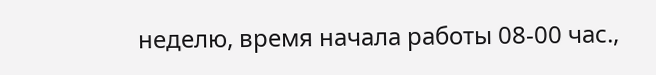неделю, время начала работы 08-00 час.,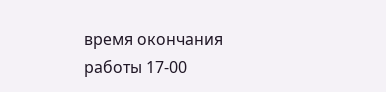время окончания работы 17-00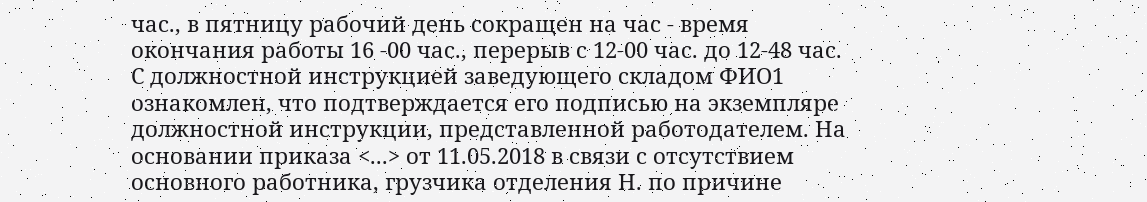час., в пятницу рабочий день сокращен на час - время окончания работы 16 -00 час., перерыв с 12-00 час. до 12-48 час. С должностной инструкцией заведующего складом ФИО1 ознакомлен, что подтверждается его подписью на экземпляре должностной инструкции, представленной работодателем. На основании приказа <...> от 11.05.2018 в связи с отсутствием основного работника, грузчика отделения Н. по причине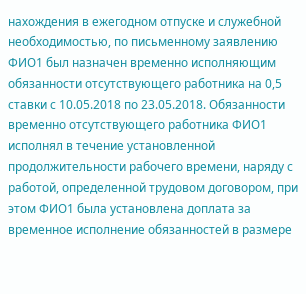нахождения в ежегодном отпуске и служебной необходимостью, по письменному заявлению ФИО1 был назначен временно исполняющим обязанности отсутствующего работника на 0,5 ставки с 10.05.2018 по 23.05.2018. Обязанности временно отсутствующего работника ФИО1 исполнял в течение установленной продолжительности рабочего времени, наряду с работой, определенной трудовом договором, при этом ФИО1 была установлена доплата за временное исполнение обязанностей в размере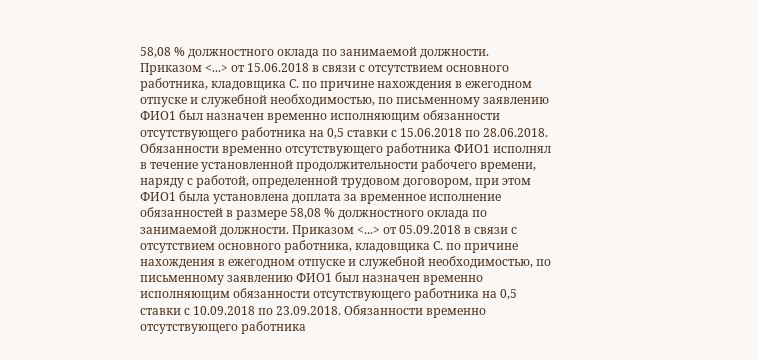58,08 % должностного оклада по занимаемой должности. Приказом <...> от 15.06.2018 в связи с отсутствием основного работника, кладовщика С. по причине нахождения в ежегодном отпуске и служебной необходимостью, по письменному заявлению ФИО1 был назначен временно исполняющим обязанности отсутствующего работника на 0,5 ставки с 15.06.2018 по 28.06.2018. Обязанности временно отсутствующего работника ФИО1 исполнял в течение установленной продолжительности рабочего времени, наряду с работой, определенной трудовом договором, при этом ФИО1 была установлена доплата за временное исполнение обязанностей в размере 58,08 % должностного оклада по занимаемой должности. Приказом <...> от 05.09.2018 в связи с отсутствием основного работника, кладовщика С. по причине нахождения в ежегодном отпуске и служебной необходимостью, по письменному заявлению ФИО1 был назначен временно исполняющим обязанности отсутствующего работника на 0,5 ставки с 10.09.2018 по 23.09.2018. Обязанности временно отсутствующего работника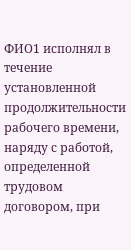ФИО1 исполнял в течение установленной продолжительности рабочего времени, наряду с работой, определенной трудовом договором, при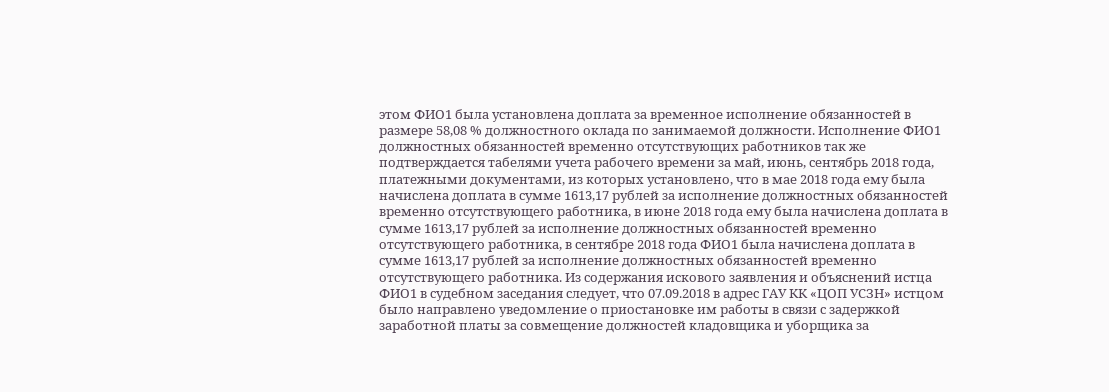этом ФИО1 была установлена доплата за временное исполнение обязанностей в размере 58,08 % должностного оклада по занимаемой должности. Исполнение ФИО1 должностных обязанностей временно отсутствующих работников так же подтверждается табелями учета рабочего времени за май, июнь, сентябрь 2018 года, платежными документами, из которых установлено, что в мае 2018 года ему была начислена доплата в сумме 1613,17 рублей за исполнение должностных обязанностей временно отсутствующего работника, в июне 2018 года ему была начислена доплата в сумме 1613,17 рублей за исполнение должностных обязанностей временно отсутствующего работника, в сентябре 2018 года ФИО1 была начислена доплата в сумме 1613,17 рублей за исполнение должностных обязанностей временно отсутствующего работника. Из содержания искового заявления и объяснений истца ФИО1 в судебном заседания следует, что 07.09.2018 в адрес ГАУ КК «ЦОП УСЗН» истцом было направлено уведомление о приостановке им работы в связи с задержкой заработной платы за совмещение должностей кладовщика и уборщика за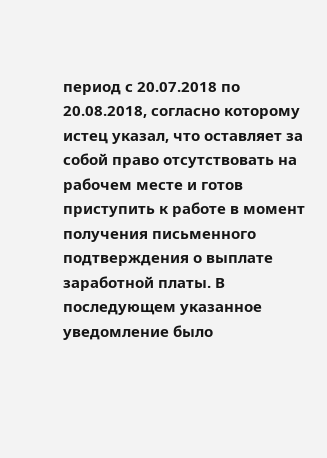период с 20.07.2018 по 20.08.2018, согласно которому истец указал, что оставляет за собой право отсутствовать на рабочем месте и готов приступить к работе в момент получения письменного подтверждения о выплате заработной платы. В последующем указанное уведомление было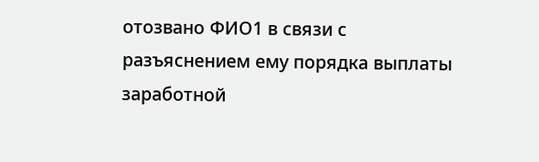отозвано ФИО1 в связи с разъяснением ему порядка выплаты заработной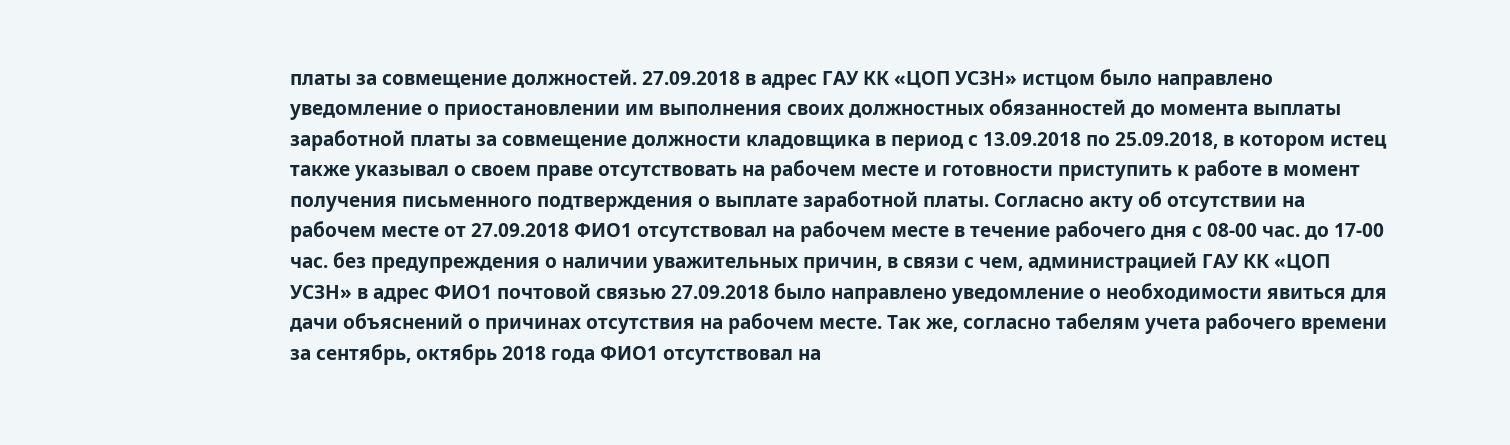платы за совмещение должностей. 27.09.2018 в адрес ГАУ КК «ЦОП УСЗН» истцом было направлено уведомление о приостановлении им выполнения своих должностных обязанностей до момента выплаты заработной платы за совмещение должности кладовщика в период с 13.09.2018 по 25.09.2018, в котором истец также указывал о своем праве отсутствовать на рабочем месте и готовности приступить к работе в момент получения письменного подтверждения о выплате заработной платы. Согласно акту об отсутствии на рабочем месте от 27.09.2018 ФИО1 отсутствовал на рабочем месте в течение рабочего дня с 08-00 час. до 17-00 час. без предупреждения о наличии уважительных причин, в связи с чем, администрацией ГАУ КК «ЦОП УСЗН» в адрес ФИО1 почтовой связью 27.09.2018 было направлено уведомление о необходимости явиться для дачи объяснений о причинах отсутствия на рабочем месте. Так же, согласно табелям учета рабочего времени за сентябрь, октябрь 2018 года ФИО1 отсутствовал на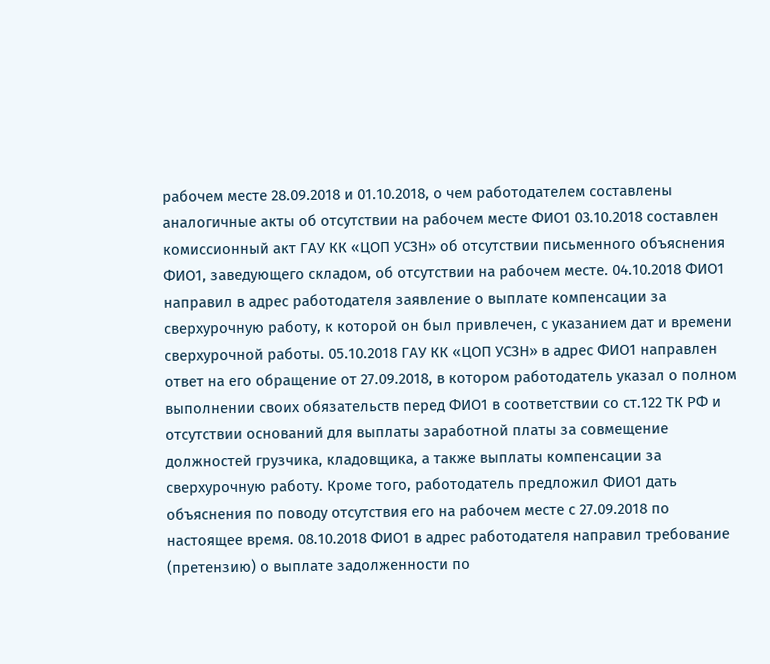рабочем месте 28.09.2018 и 01.10.2018, о чем работодателем составлены аналогичные акты об отсутствии на рабочем месте ФИО1 03.10.2018 составлен комиссионный акт ГАУ КК «ЦОП УСЗН» об отсутствии письменного объяснения ФИО1, заведующего складом, об отсутствии на рабочем месте. 04.10.2018 ФИО1 направил в адрес работодателя заявление о выплате компенсации за сверхурочную работу, к которой он был привлечен, с указанием дат и времени сверхурочной работы. 05.10.2018 ГАУ КК «ЦОП УСЗН» в адрес ФИО1 направлен ответ на его обращение от 27.09.2018, в котором работодатель указал о полном выполнении своих обязательств перед ФИО1 в соответствии со ст.122 ТК РФ и отсутствии оснований для выплаты заработной платы за совмещение должностей грузчика, кладовщика, а также выплаты компенсации за сверхурочную работу. Кроме того, работодатель предложил ФИО1 дать объяснения по поводу отсутствия его на рабочем месте с 27.09.2018 по настоящее время. 08.10.2018 ФИО1 в адрес работодателя направил требование (претензию) о выплате задолженности по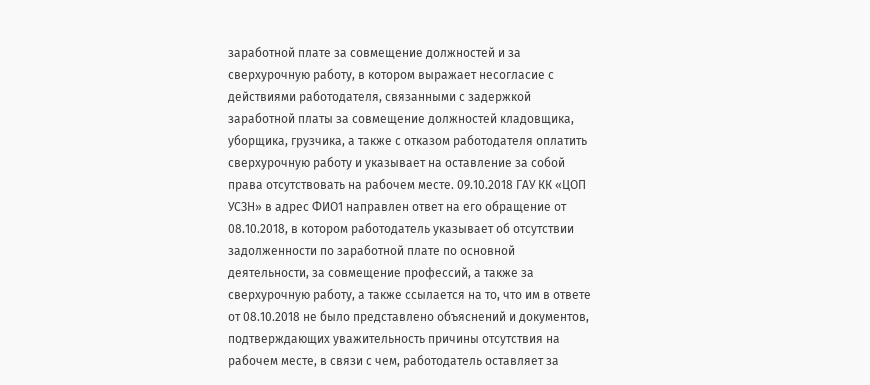заработной плате за совмещение должностей и за сверхурочную работу, в котором выражает несогласие с действиями работодателя, связанными с задержкой заработной платы за совмещение должностей кладовщика, уборщика, грузчика, а также с отказом работодателя оплатить сверхурочную работу и указывает на оставление за собой права отсутствовать на рабочем месте. 09.10.2018 ГАУ КК «ЦОП УСЗН» в адрес ФИО1 направлен ответ на его обращение от 08.10.2018, в котором работодатель указывает об отсутствии задолженности по заработной плате по основной деятельности, за совмещение профессий, а также за сверхурочную работу, а также ссылается на то, что им в ответе от 08.10.2018 не было представлено объяснений и документов, подтверждающих уважительность причины отсутствия на рабочем месте, в связи с чем, работодатель оставляет за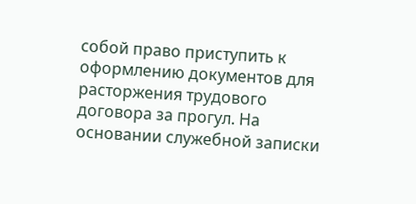собой право приступить к оформлению документов для расторжения трудового договора за прогул. На основании служебной записки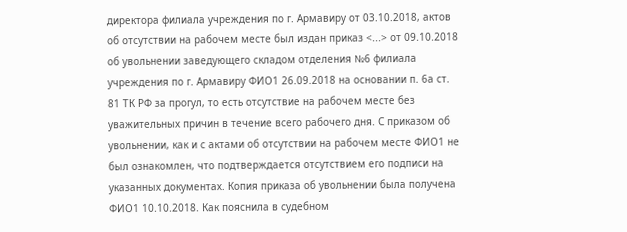директора филиала учреждения по г. Армавиру от 03.10.2018, актов об отсутствии на рабочем месте был издан приказ <...> от 09.10.2018 об увольнении заведующего складом отделения №6 филиала учреждения по г. Армавиру ФИО1 26.09.2018 на основании п. 6а ст. 81 ТК РФ за прогул, то есть отсутствие на рабочем месте без уважительных причин в течение всего рабочего дня. С приказом об увольнении, как и с актами об отсутствии на рабочем месте ФИО1 не был ознакомлен, что подтверждается отсутствием его подписи на указанных документах. Копия приказа об увольнении была получена ФИО1 10.10.2018. Как пояснила в судебном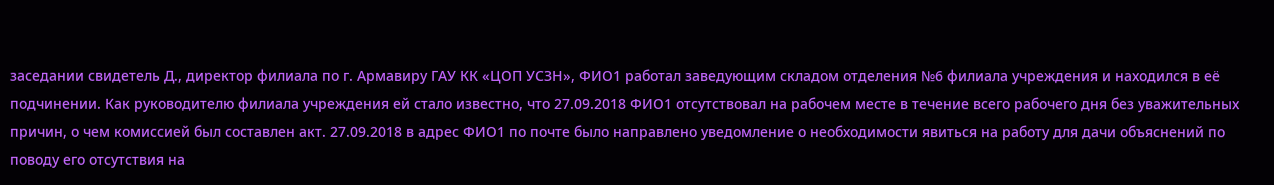заседании свидетель Д., директор филиала по г. Армавиру ГАУ КК «ЦОП УСЗН», ФИО1 работал заведующим складом отделения №6 филиала учреждения и находился в её подчинении. Как руководителю филиала учреждения ей стало известно, что 27.09.2018 ФИО1 отсутствовал на рабочем месте в течение всего рабочего дня без уважительных причин, о чем комиссией был составлен акт. 27.09.2018 в адрес ФИО1 по почте было направлено уведомление о необходимости явиться на работу для дачи объяснений по поводу его отсутствия на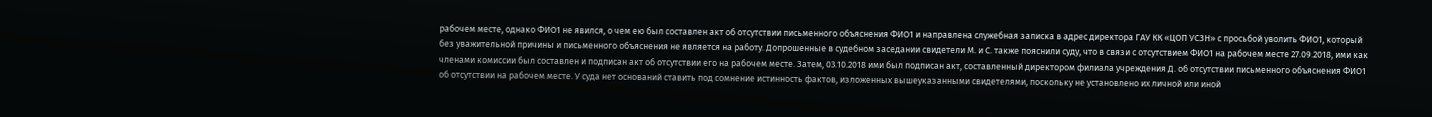рабочем месте, однако ФИО1 не явился, о чем ею был составлен акт об отсутствии письменного объяснения ФИО1 и направлена служебная записка в адрес директора ГАУ КК «ЦОП УСЗН» с просьбой уволить ФИО1, который без уважительной причины и письменного объяснения не является на работу. Допрошенные в судебном заседании свидетели М. и С. также пояснили суду, что в связи с отсутствием ФИО1 на рабочем месте 27.09.2018, ими как членами комиссии был составлен и подписан акт об отсутствии его на рабочем месте. Затем, 03.10.2018 ими был подписан акт, составленный директором филиала учреждения Д. об отсутствии письменного объяснения ФИО1 об отсутствии на рабочем месте. У суда нет оснований ставить под сомнение истинность фактов, изложенных вышеуказанными свидетелями, поскольку не установлено их личной или иной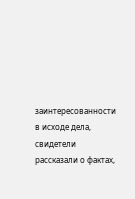заинтересованности в исходе дела, свидетели рассказали о фактах,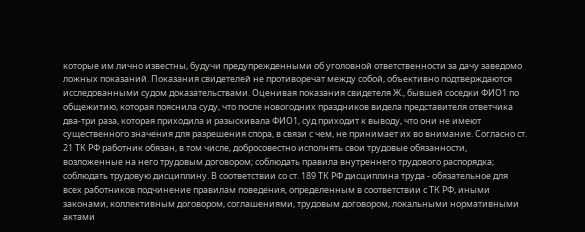которые им лично известны, будучи предупрежденными об уголовной ответственности за дачу заведомо ложных показаний. Показания свидетелей не противоречат между собой, объективно подтверждаются исследованными судом доказательствами. Оценивая показания свидетеля Ж., бывшей соседки ФИО1 по общежитию, которая пояснила суду, что после новогодних праздников видела представителя ответчика два-три раза, которая приходила и разыскивала ФИО1, суд приходит к выводу, что они не имеют существенного значения для разрешения спора, в связи с чем, не принимает их во внимание. Согласно ст. 21 ТК РФ работник обязан, в том числе, добросовестно исполнять свои трудовые обязанности, возложенные на него трудовым договором; соблюдать правила внутреннего трудового распорядка; соблюдать трудовую дисциплину. В соответствии со ст. 189 ТК РФ дисциплина труда - обязательное для всех работников подчинение правилам поведения, определенным в соответствии с ТК РФ, иными законами, коллективным договором, соглашениями, трудовым договором, локальными нормативными актами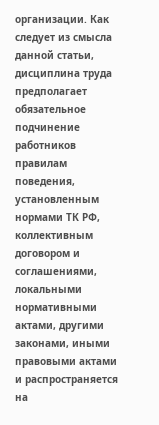организации. Как следует из смысла данной статьи, дисциплина труда предполагает обязательное подчинение работников правилам поведения, установленным нормами ТК РФ, коллективным договором и соглашениями, локальными нормативными актами, другими законами, иными правовыми актами и распространяется на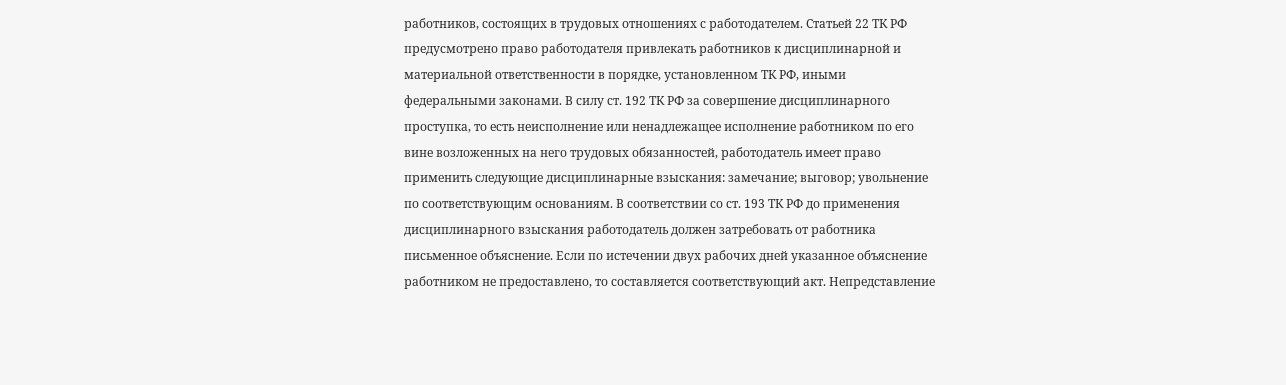работников, состоящих в трудовых отношениях с работодателем. Статьей 22 ТК РФ предусмотрено право работодателя привлекать работников к дисциплинарной и материальной ответственности в порядке, установленном ТК РФ, иными федеральными законами. В силу ст. 192 ТК РФ за совершение дисциплинарного проступка, то есть неисполнение или ненадлежащее исполнение работником по его вине возложенных на него трудовых обязанностей, работодатель имеет право применить следующие дисциплинарные взыскания: замечание; выговор; увольнение по соответствующим основаниям. В соответствии со ст. 193 ТК РФ до применения дисциплинарного взыскания работодатель должен затребовать от работника письменное объяснение. Если по истечении двух рабочих дней указанное объяснение работником не предоставлено, то составляется соответствующий акт. Непредставление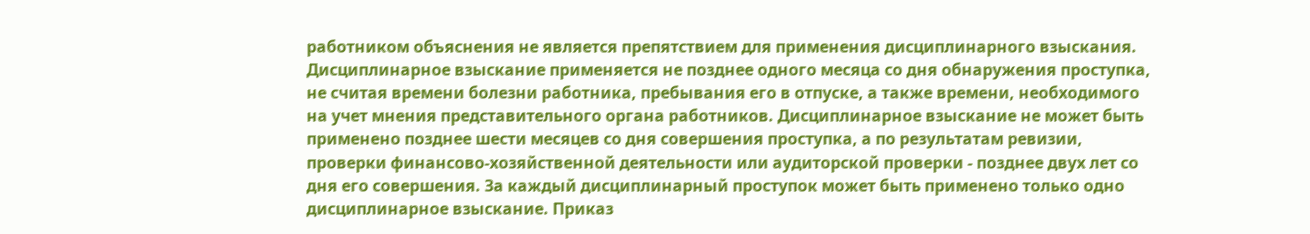работником объяснения не является препятствием для применения дисциплинарного взыскания. Дисциплинарное взыскание применяется не позднее одного месяца со дня обнаружения проступка, не считая времени болезни работника, пребывания его в отпуске, а также времени, необходимого на учет мнения представительного органа работников. Дисциплинарное взыскание не может быть применено позднее шести месяцев со дня совершения проступка, а по результатам ревизии, проверки финансово-хозяйственной деятельности или аудиторской проверки - позднее двух лет со дня его совершения. За каждый дисциплинарный проступок может быть применено только одно дисциплинарное взыскание. Приказ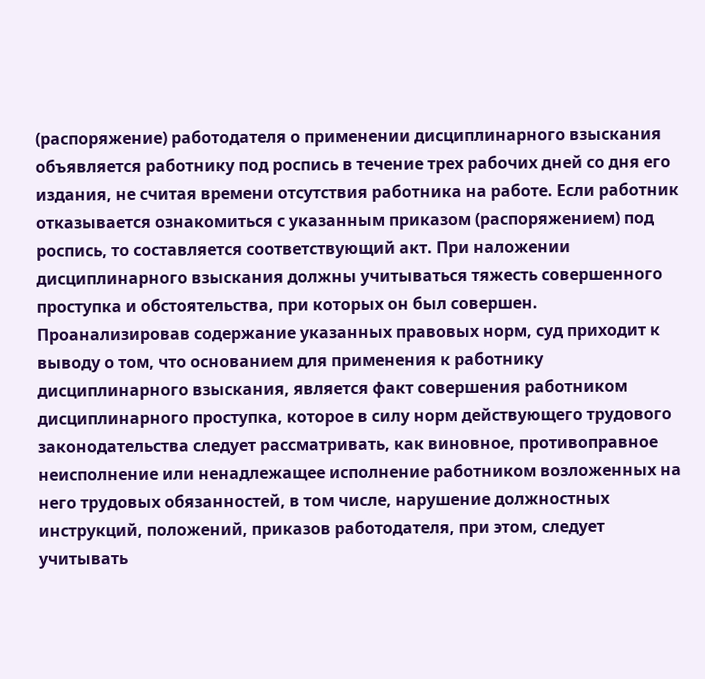(распоряжение) работодателя о применении дисциплинарного взыскания объявляется работнику под роспись в течение трех рабочих дней со дня его издания, не считая времени отсутствия работника на работе. Если работник отказывается ознакомиться с указанным приказом (распоряжением) под роспись, то составляется соответствующий акт. При наложении дисциплинарного взыскания должны учитываться тяжесть совершенного проступка и обстоятельства, при которых он был совершен. Проанализировав содержание указанных правовых норм, суд приходит к выводу о том, что основанием для применения к работнику дисциплинарного взыскания, является факт совершения работником дисциплинарного проступка, которое в силу норм действующего трудового законодательства следует рассматривать, как виновное, противоправное неисполнение или ненадлежащее исполнение работником возложенных на него трудовых обязанностей, в том числе, нарушение должностных инструкций, положений, приказов работодателя, при этом, следует учитывать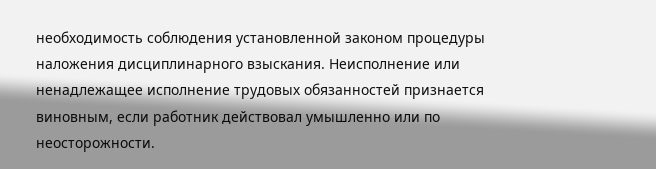необходимость соблюдения установленной законом процедуры наложения дисциплинарного взыскания. Неисполнение или ненадлежащее исполнение трудовых обязанностей признается виновным, если работник действовал умышленно или по неосторожности.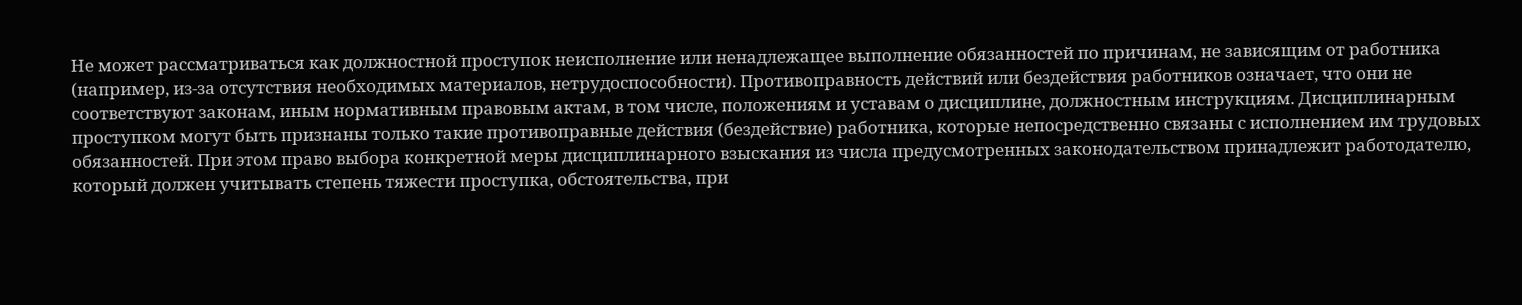Не может рассматриваться как должностной проступок неисполнение или ненадлежащее выполнение обязанностей по причинам, не зависящим от работника (например, из-за отсутствия необходимых материалов, нетрудоспособности). Противоправность действий или бездействия работников означает, что они не соответствуют законам, иным нормативным правовым актам, в том числе, положениям и уставам о дисциплине, должностным инструкциям. Дисциплинарным проступком могут быть признаны только такие противоправные действия (бездействие) работника, которые непосредственно связаны с исполнением им трудовых обязанностей. При этом право выбора конкретной меры дисциплинарного взыскания из числа предусмотренных законодательством принадлежит работодателю, который должен учитывать степень тяжести проступка, обстоятельства, при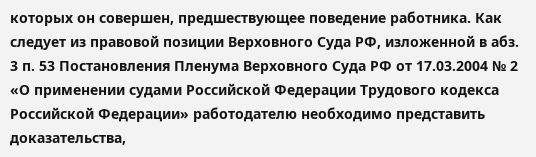которых он совершен, предшествующее поведение работника. Как следует из правовой позиции Верховного Суда РФ, изложенной в абз. 3 п. 53 Постановления Пленума Верховного Суда РФ от 17.03.2004 № 2 «О применении судами Российской Федерации Трудового кодекса Российской Федерации» работодателю необходимо представить доказательства,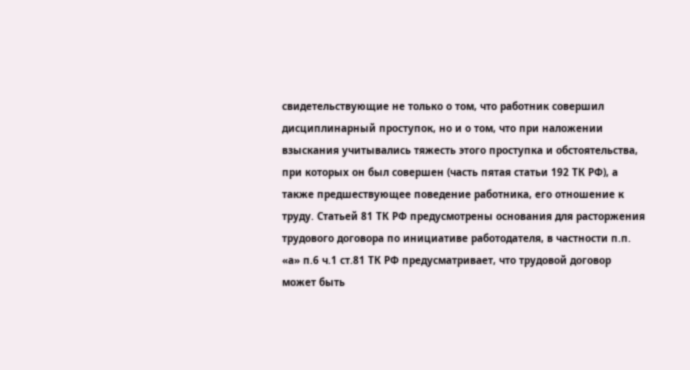свидетельствующие не только о том, что работник совершил дисциплинарный проступок, но и о том, что при наложении взыскания учитывались тяжесть этого проступка и обстоятельства, при которых он был совершен (часть пятая статьи 192 ТК РФ), а также предшествующее поведение работника, его отношение к труду. Статьей 81 ТК РФ предусмотрены основания для расторжения трудового договора по инициативе работодателя, в частности п.п. «а» п.6 ч.1 ст.81 ТК РФ предусматривает, что трудовой договор может быть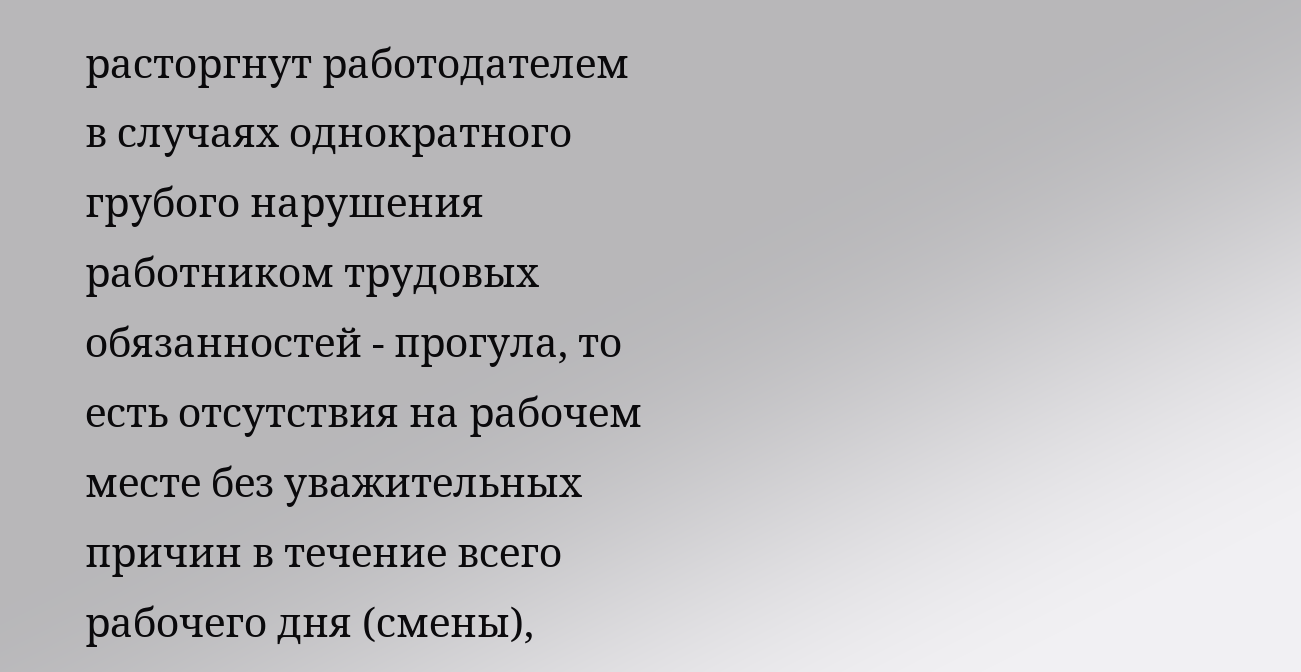расторгнут работодателем в случаях однократного грубого нарушения работником трудовых обязанностей - прогула, то есть отсутствия на рабочем месте без уважительных причин в течение всего рабочего дня (смены),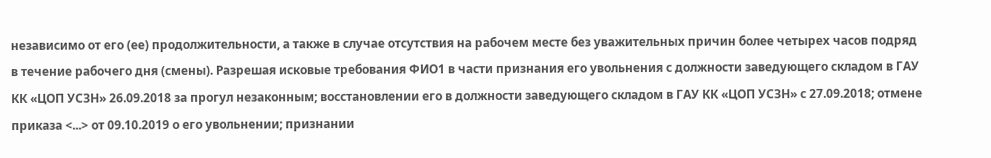независимо от его (ее) продолжительности, а также в случае отсутствия на рабочем месте без уважительных причин более четырех часов подряд в течение рабочего дня (смены). Разрешая исковые требования ФИО1 в части признания его увольнения с должности заведующего складом в ГАУ КК «ЦОП УСЗН» 26.09.2018 за прогул незаконным; восстановлении его в должности заведующего складом в ГАУ КК «ЦОП УСЗН» с 27.09.2018; отмене приказа <...> от 09.10.2019 о его увольнении; признании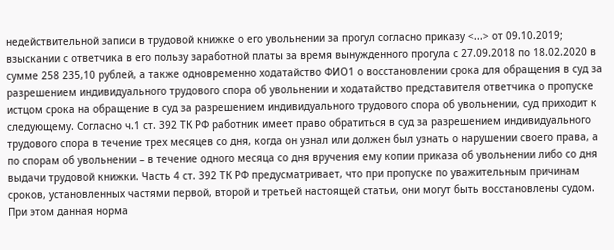недействительной записи в трудовой книжке о его увольнении за прогул согласно приказу <...> от 09.10.2019; взыскании с ответчика в его пользу заработной платы за время вынужденного прогула с 27.09.2018 по 18.02.2020 в сумме 258 235,10 рублей, а также одновременно ходатайство ФИО1 о восстановлении срока для обращения в суд за разрешением индивидуального трудового спора об увольнении и ходатайство представителя ответчика о пропуске истцом срока на обращение в суд за разрешением индивидуального трудового спора об увольнении, суд приходит к следующему. Согласно ч.1 ст. 392 ТК РФ работник имеет право обратиться в суд за разрешением индивидуального трудового спора в течение трех месяцев со дня, когда он узнал или должен был узнать о нарушении своего права, а по спорам об увольнении – в течение одного месяца со дня вручения ему копии приказа об увольнении либо со дня выдачи трудовой книжки. Часть 4 ст. 392 ТК РФ предусматривает, что при пропуске по уважительным причинам сроков, установленных частями первой, второй и третьей настоящей статьи, они могут быть восстановлены судом. При этом данная норма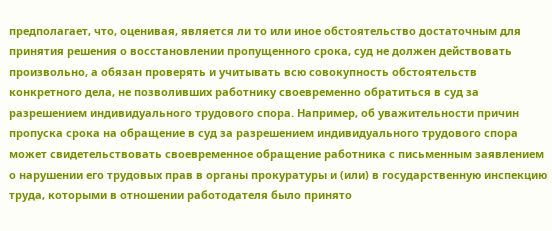предполагает, что, оценивая, является ли то или иное обстоятельство достаточным для принятия решения о восстановлении пропущенного срока, суд не должен действовать произвольно, а обязан проверять и учитывать всю совокупность обстоятельств конкретного дела, не позволивших работнику своевременно обратиться в суд за разрешением индивидуального трудового спора. Например, об уважительности причин пропуска срока на обращение в суд за разрешением индивидуального трудового спора может свидетельствовать своевременное обращение работника с письменным заявлением о нарушении его трудовых прав в органы прокуратуры и (или) в государственную инспекцию труда, которыми в отношении работодателя было принято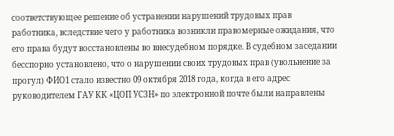соответствующее решение об устранении нарушений трудовых прав работника, вследствие чего у работника возникли правомерные ожидания, что его права будут восстановлены во внесудебном порядке. В судебном заседании бесспорно установлено, что о нарушении своих трудовых прав (увольнение за прогул) ФИО1 стало известно 09 октября 2018 года, когда в его адрес руководителем ГАУ КК «ЦОП УСЗН» по электронной почте были направлены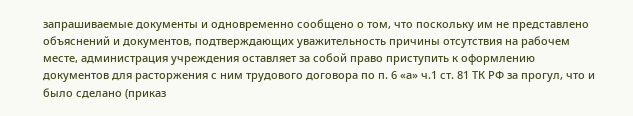запрашиваемые документы и одновременно сообщено о том, что поскольку им не представлено объяснений и документов, подтверждающих уважительность причины отсутствия на рабочем месте, администрация учреждения оставляет за собой право приступить к оформлению документов для расторжения с ним трудового договора по п. 6 «а» ч.1 ст. 81 ТК РФ за прогул, что и было сделано (приказ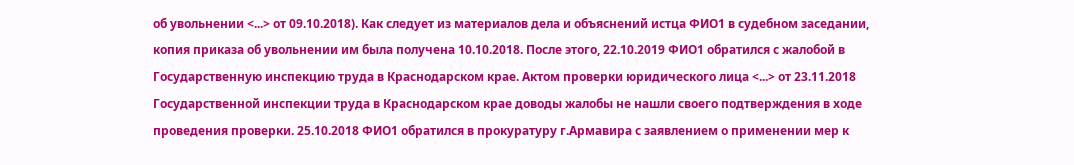об увольнении <...> от 09.10.2018). Как следует из материалов дела и объяснений истца ФИО1 в судебном заседании, копия приказа об увольнении им была получена 10.10.2018. После этого, 22.10.2019 ФИО1 обратился с жалобой в Государственную инспекцию труда в Краснодарском крае. Актом проверки юридического лица <...> от 23.11.2018 Государственной инспекции труда в Краснодарском крае доводы жалобы не нашли своего подтверждения в ходе проведения проверки. 25.10.2018 ФИО1 обратился в прокуратуру г.Армавира с заявлением о применении мер к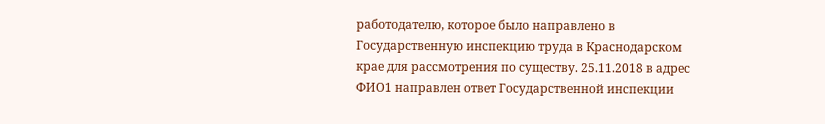работодателю, которое было направлено в Государственную инспекцию труда в Краснодарском крае для рассмотрения по существу. 25.11.2018 в адрес ФИО1 направлен ответ Государственной инспекции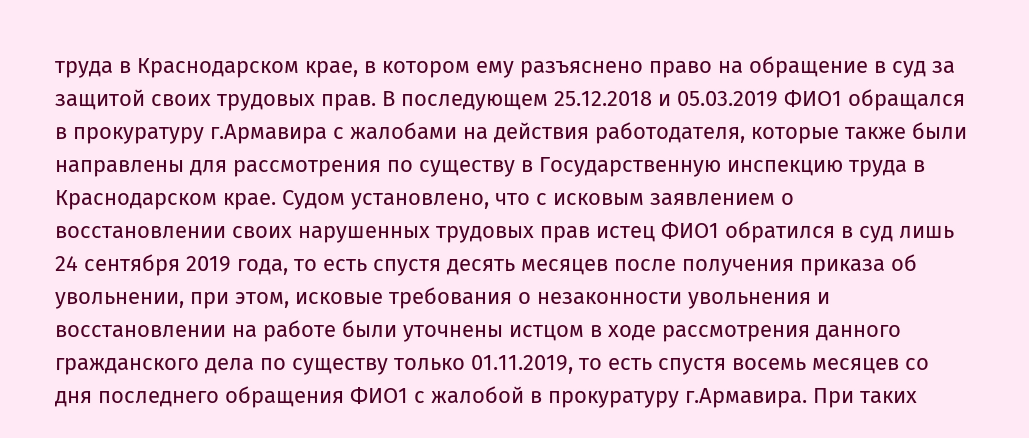труда в Краснодарском крае, в котором ему разъяснено право на обращение в суд за защитой своих трудовых прав. В последующем 25.12.2018 и 05.03.2019 ФИО1 обращался в прокуратуру г.Армавира с жалобами на действия работодателя, которые также были направлены для рассмотрения по существу в Государственную инспекцию труда в Краснодарском крае. Судом установлено, что с исковым заявлением о восстановлении своих нарушенных трудовых прав истец ФИО1 обратился в суд лишь 24 сентября 2019 года, то есть спустя десять месяцев после получения приказа об увольнении, при этом, исковые требования о незаконности увольнения и восстановлении на работе были уточнены истцом в ходе рассмотрения данного гражданского дела по существу только 01.11.2019, то есть спустя восемь месяцев со дня последнего обращения ФИО1 с жалобой в прокуратуру г.Армавира. При таких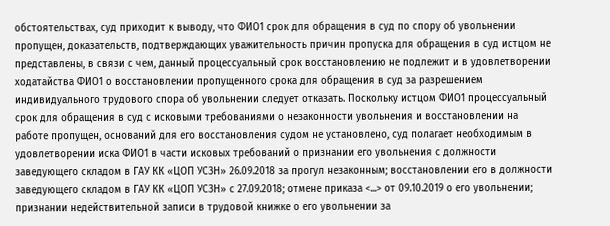обстоятельствах, суд приходит к выводу, что ФИО1 срок для обращения в суд по спору об увольнении пропущен, доказательств, подтверждающих уважительность причин пропуска для обращения в суд истцом не представлены, в связи с чем, данный процессуальный срок восстановлению не подлежит и в удовлетворении ходатайства ФИО1 о восстановлении пропущенного срока для обращения в суд за разрешением индивидуального трудового спора об увольнении следует отказать. Поскольку истцом ФИО1 процессуальный срок для обращения в суд с исковыми требованиями о незаконности увольнения и восстановлении на работе пропущен, оснований для его восстановления судом не установлено, суд полагает необходимым в удовлетворении иска ФИО1 в части исковых требований о признании его увольнения с должности заведующего складом в ГАУ КК «ЦОП УСЗН» 26.09.2018 за прогул незаконным; восстановлении его в должности заведующего складом в ГАУ КК «ЦОП УСЗН» с 27.09.2018; отмене приказа <...> от 09.10.2019 о его увольнении; признании недействительной записи в трудовой книжке о его увольнении за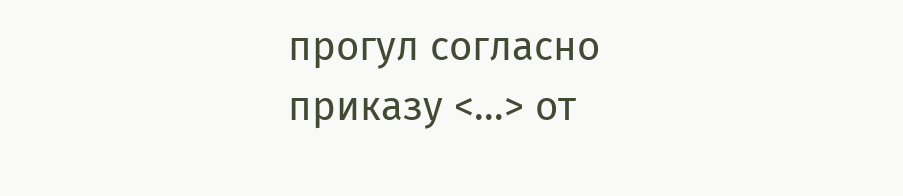прогул согласно приказу <...> от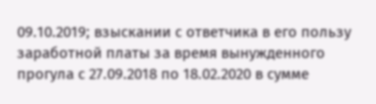09.10.2019; взыскании с ответчика в его пользу заработной платы за время вынужденного прогула с 27.09.2018 по 18.02.2020 в сумме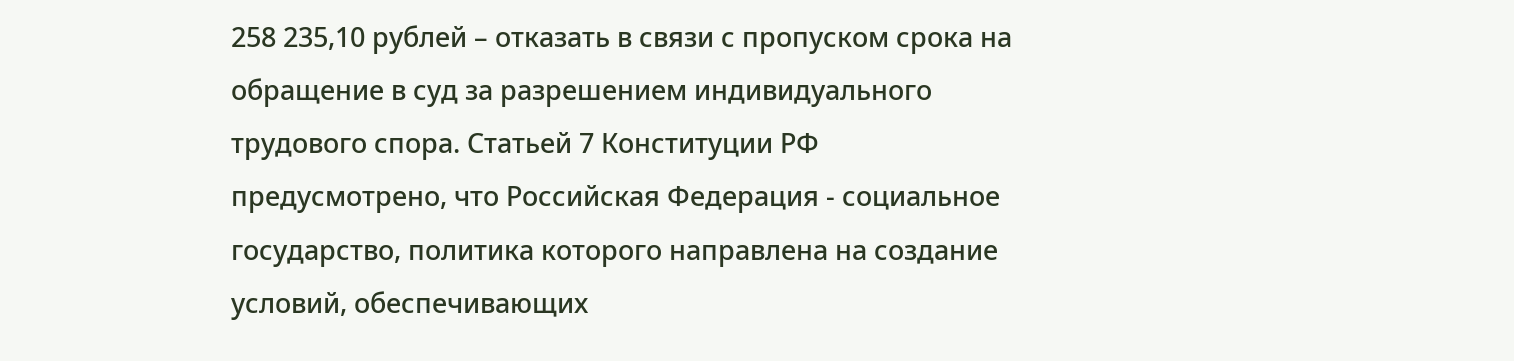258 235,10 рублей – отказать в связи с пропуском срока на обращение в суд за разрешением индивидуального трудового спора. Статьей 7 Конституции РФ предусмотрено, что Российская Федерация - социальное государство, политика которого направлена на создание условий, обеспечивающих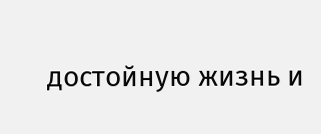достойную жизнь и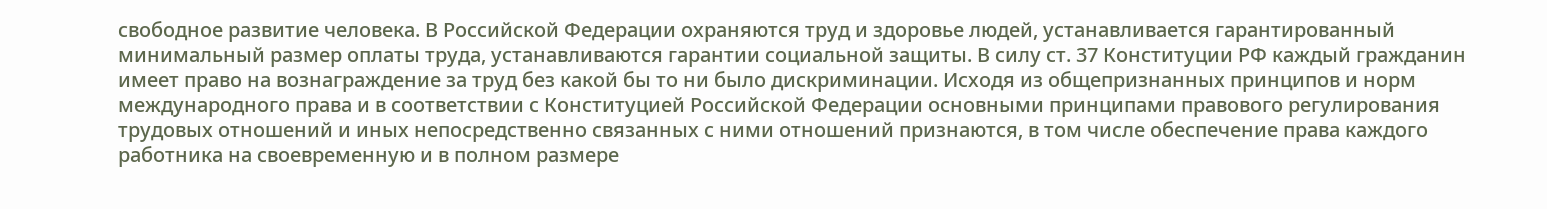свободное развитие человека. В Российской Федерации охраняются труд и здоровье людей, устанавливается гарантированный минимальный размер оплаты труда, устанавливаются гарантии социальной защиты. В силу ст. 37 Конституции РФ каждый гражданин имеет право на вознаграждение за труд без какой бы то ни было дискриминации. Исходя из общепризнанных принципов и норм международного права и в соответствии с Конституцией Российской Федерации основными принципами правового регулирования трудовых отношений и иных непосредственно связанных с ними отношений признаются, в том числе обеспечение права каждого работника на своевременную и в полном размере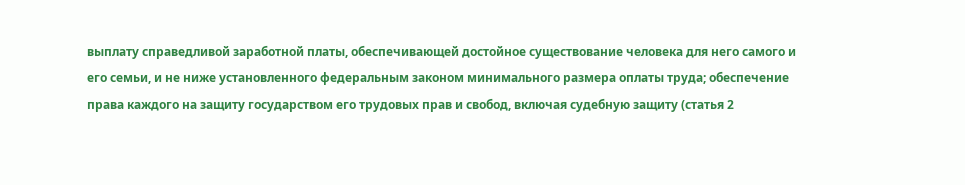выплату справедливой заработной платы, обеспечивающей достойное существование человека для него самого и его семьи, и не ниже установленного федеральным законом минимального размера оплаты труда; обеспечение права каждого на защиту государством его трудовых прав и свобод, включая судебную защиту (статья 2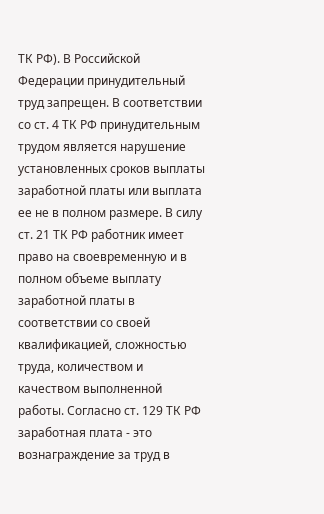ТК РФ). В Российской Федерации принудительный труд запрещен. В соответствии со ст. 4 ТК РФ принудительным трудом является нарушение установленных сроков выплаты заработной платы или выплата ее не в полном размере. В силу ст. 21 ТК РФ работник имеет право на своевременную и в полном объеме выплату заработной платы в соответствии со своей квалификацией, сложностью труда, количеством и качеством выполненной работы. Согласно ст. 129 ТК РФ заработная плата - это вознаграждение за труд в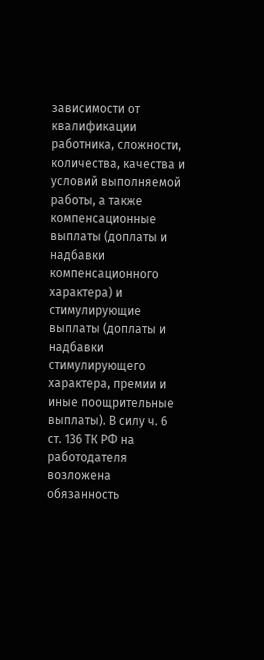зависимости от квалификации работника, сложности, количества, качества и условий выполняемой работы, а также компенсационные выплаты (доплаты и надбавки компенсационного характера) и стимулирующие выплаты (доплаты и надбавки стимулирующего характера, премии и иные поощрительные выплаты). В силу ч. 6 ст. 136 ТК РФ на работодателя возложена обязанность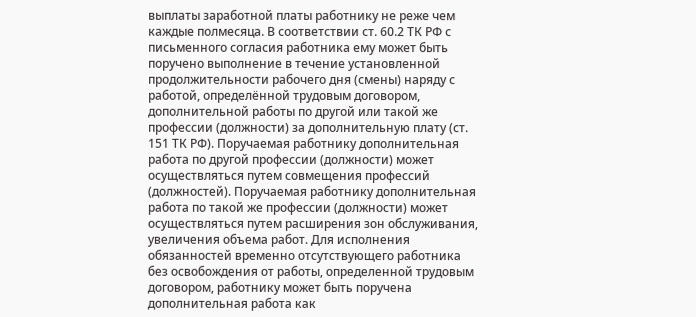выплаты заработной платы работнику не реже чем каждые полмесяца. В соответствии ст. 60.2 ТК РФ с письменного согласия работника ему может быть поручено выполнение в течение установленной продолжительности рабочего дня (смены) наряду с работой, определённой трудовым договором, дополнительной работы по другой или такой же профессии (должности) за дополнительную плату (ст. 151 ТК РФ). Поручаемая работнику дополнительная работа по другой профессии (должности) может осуществляться путем совмещения профессий (должностей). Поручаемая работнику дополнительная работа по такой же профессии (должности) может осуществляться путем расширения зон обслуживания, увеличения объема работ. Для исполнения обязанностей временно отсутствующего работника без освобождения от работы, определенной трудовым договором, работнику может быть поручена дополнительная работа как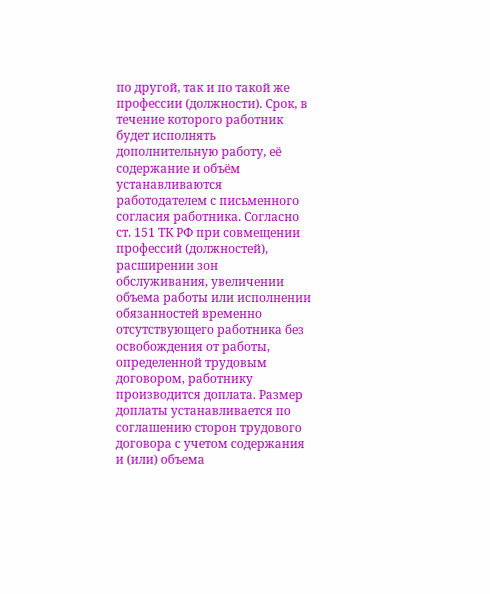по другой, так и по такой же профессии (должности). Срок, в течение которого работник будет исполнять дополнительную работу, её содержание и объём устанавливаются работодателем с письменного согласия работника. Согласно ст. 151 ТК РФ при совмещении профессий (должностей), расширении зон обслуживания, увеличении объема работы или исполнении обязанностей временно отсутствующего работника без освобождения от работы, определенной трудовым договором, работнику производится доплата. Размер доплаты устанавливается по соглашению сторон трудового договора с учетом содержания и (или) объема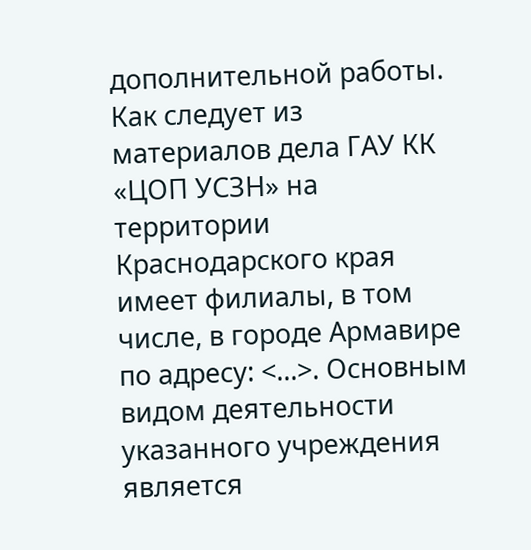дополнительной работы. Как следует из материалов дела ГАУ КК «ЦОП УСЗН» на территории Краснодарского края имеет филиалы, в том числе, в городе Армавире по адресу: <...>. Основным видом деятельности указанного учреждения является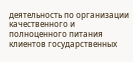деятельность по организации качественного и полноценного питания клиентов государственных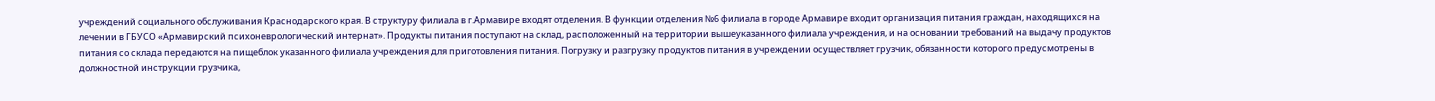учреждений социального обслуживания Краснодарского края. В структуру филиала в г.Армавире входят отделения. В функции отделения №6 филиала в городе Армавире входит организация питания граждан, находящихся на лечении в ГБУСО «Армавирский психоневрологический интернат». Продукты питания поступают на склад, расположенный на территории вышеуказанного филиала учреждения, и на основании требований на выдачу продуктов питания со склада передаются на пищеблок указанного филиала учреждения для приготовления питания. Погрузку и разгрузку продуктов питания в учреждении осуществляет грузчик, обязанности которого предусмотрены в должностной инструкции грузчика,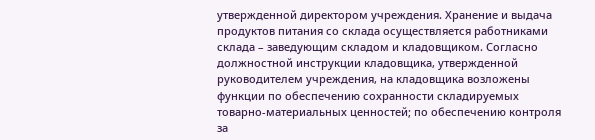утвержденной директором учреждения. Хранение и выдача продуктов питания со склада осуществляется работниками склада – заведующим складом и кладовщиком. Согласно должностной инструкции кладовщика, утвержденной руководителем учреждения, на кладовщика возложены функции по обеспечению сохранности складируемых товарно-материальных ценностей; по обеспечению контроля за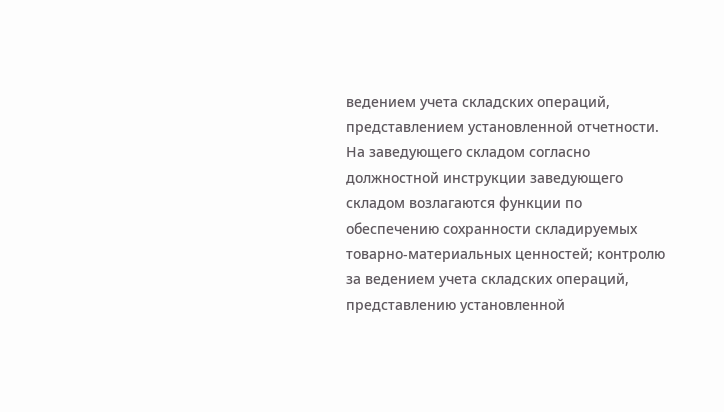ведением учета складских операций, представлением установленной отчетности. На заведующего складом согласно должностной инструкции заведующего складом возлагаются функции по обеспечению сохранности складируемых товарно-материальных ценностей; контролю за ведением учета складских операций, представлению установленной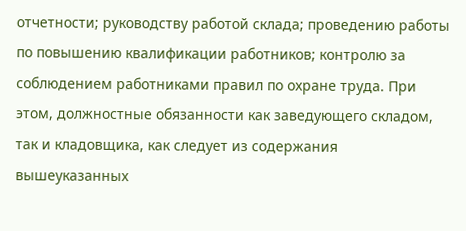отчетности; руководству работой склада; проведению работы по повышению квалификации работников; контролю за соблюдением работниками правил по охране труда. При этом, должностные обязанности как заведующего складом, так и кладовщика, как следует из содержания вышеуказанных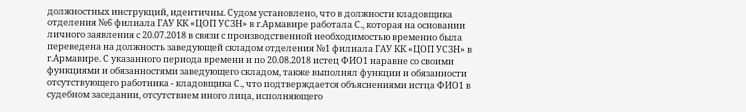должностных инструкций, идентичны. Судом установлено, что в должности кладовщика отделения №6 филиала ГАУ КК «ЦОП УСЗН» в г.Армавире работала С., которая на основании личного заявления с 20.07.2018 в связи с производственной необходимостью временно была переведена на должность заведующей складом отделения №1 филиала ГАУ КК «ЦОП УСЗН» в г.Армавире. С указанного периода времени и по 20.08.2018 истец ФИО1 наравне со своими функциями и обязанностями заведующего складом, также выполнял функции и обязанности отсутствующего работника - кладовщика С., что подтверждается объяснениями истца ФИО1 в судебном заседании, отсутствием иного лица, исполняющего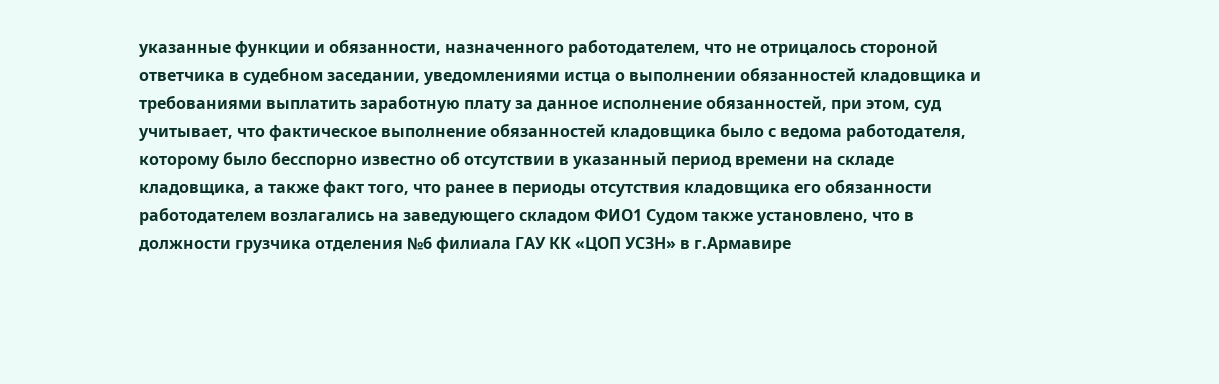указанные функции и обязанности, назначенного работодателем, что не отрицалось стороной ответчика в судебном заседании, уведомлениями истца о выполнении обязанностей кладовщика и требованиями выплатить заработную плату за данное исполнение обязанностей, при этом, суд учитывает, что фактическое выполнение обязанностей кладовщика было с ведома работодателя, которому было бесспорно известно об отсутствии в указанный период времени на складе кладовщика, а также факт того, что ранее в периоды отсутствия кладовщика его обязанности работодателем возлагались на заведующего складом ФИО1 Судом также установлено, что в должности грузчика отделения №6 филиала ГАУ КК «ЦОП УСЗН» в г.Армавире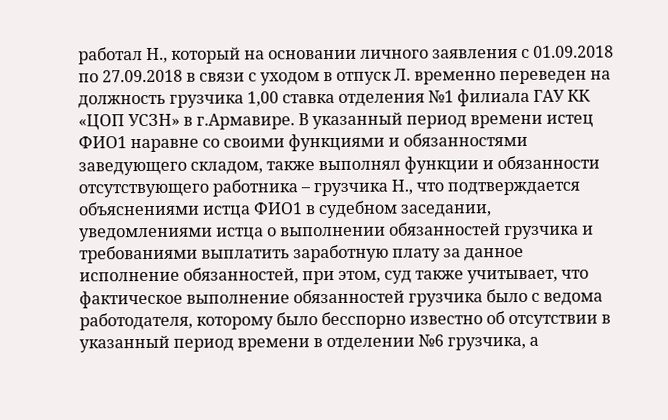работал Н., который на основании личного заявления с 01.09.2018 по 27.09.2018 в связи с уходом в отпуск Л. временно переведен на должность грузчика 1,00 ставка отделения №1 филиала ГАУ КК «ЦОП УСЗН» в г.Армавире. В указанный период времени истец ФИО1 наравне со своими функциями и обязанностями заведующего складом, также выполнял функции и обязанности отсутствующего работника – грузчика Н., что подтверждается объяснениями истца ФИО1 в судебном заседании, уведомлениями истца о выполнении обязанностей грузчика и требованиями выплатить заработную плату за данное исполнение обязанностей, при этом, суд также учитывает, что фактическое выполнение обязанностей грузчика было с ведома работодателя, которому было бесспорно известно об отсутствии в указанный период времени в отделении №6 грузчика, а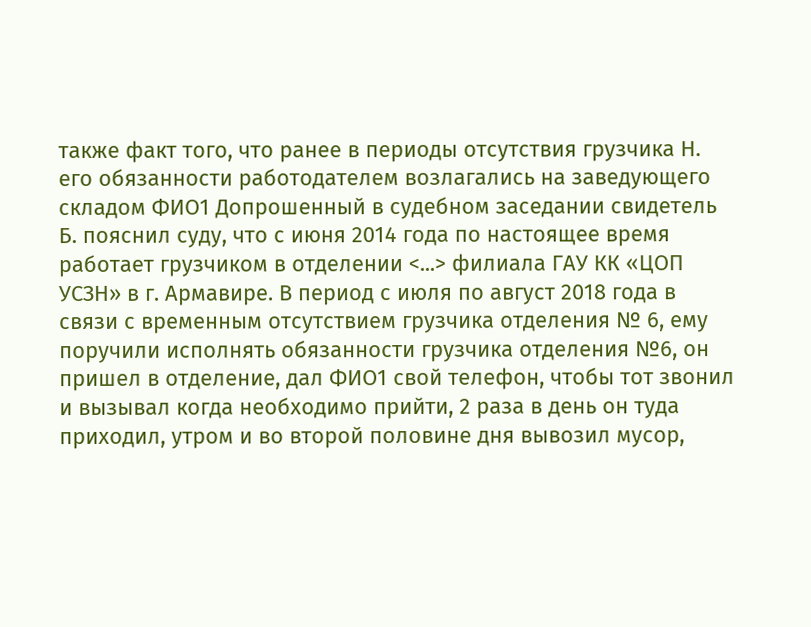также факт того, что ранее в периоды отсутствия грузчика Н. его обязанности работодателем возлагались на заведующего складом ФИО1 Допрошенный в судебном заседании свидетель Б. пояснил суду, что с июня 2014 года по настоящее время работает грузчиком в отделении <...> филиала ГАУ КК «ЦОП УСЗН» в г. Армавире. В период с июля по август 2018 года в связи с временным отсутствием грузчика отделения № 6, ему поручили исполнять обязанности грузчика отделения №6, он пришел в отделение, дал ФИО1 свой телефон, чтобы тот звонил и вызывал когда необходимо прийти, 2 раза в день он туда приходил, утром и во второй половине дня вывозил мусор,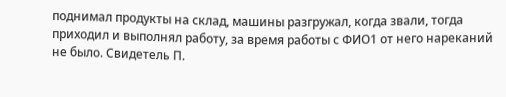поднимал продукты на склад, машины разгружал, когда звали, тогда приходил и выполнял работу, за время работы с ФИО1 от него нареканий не было. Свидетель П.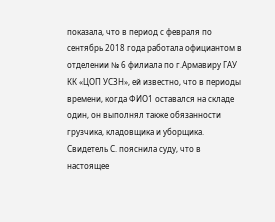показала, что в период с февраля по сентябрь 2018 года работала официантом в отделении № 6 филиала по г.Армавиру ГАУ КК «ЦОП УСЗН», ей известно, что в периоды времени, когда ФИО1 оставался на складе один, он выполнял также обязанности грузчика, кладовщика и уборщика. Свидетель С. пояснила суду, что в настоящее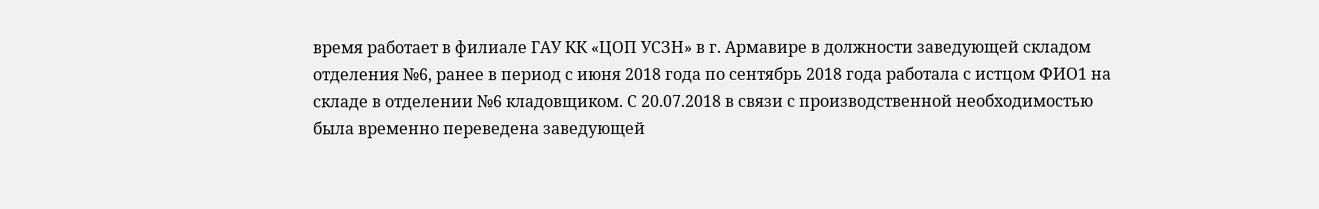время работает в филиале ГАУ КК «ЦОП УСЗН» в г. Армавире в должности заведующей складом отделения №6, ранее в период с июня 2018 года по сентябрь 2018 года работала с истцом ФИО1 на складе в отделении №6 кладовщиком. С 20.07.2018 в связи с производственной необходимостью была временно переведена заведующей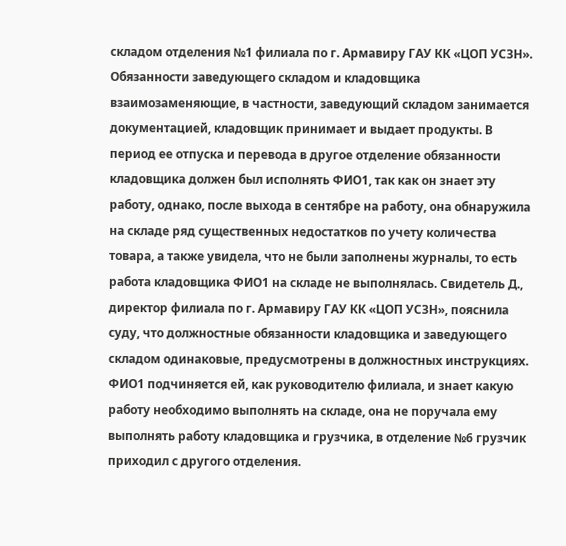складом отделения №1 филиала по г. Армавиру ГАУ КК «ЦОП УСЗН». Обязанности заведующего складом и кладовщика взаимозаменяющие, в частности, заведующий складом занимается документацией, кладовщик принимает и выдает продукты. В период ее отпуска и перевода в другое отделение обязанности кладовщика должен был исполнять ФИО1, так как он знает эту работу, однако, после выхода в сентябре на работу, она обнаружила на складе ряд существенных недостатков по учету количества товара, а также увидела, что не были заполнены журналы, то есть работа кладовщика ФИО1 на складе не выполнялась. Свидетель Д., директор филиала по г. Армавиру ГАУ КК «ЦОП УСЗН», пояснила суду, что должностные обязанности кладовщика и заведующего складом одинаковые, предусмотрены в должностных инструкциях. ФИО1 подчиняется ей, как руководителю филиала, и знает какую работу необходимо выполнять на складе, она не поручала ему выполнять работу кладовщика и грузчика, в отделение №6 грузчик приходил с другого отделения.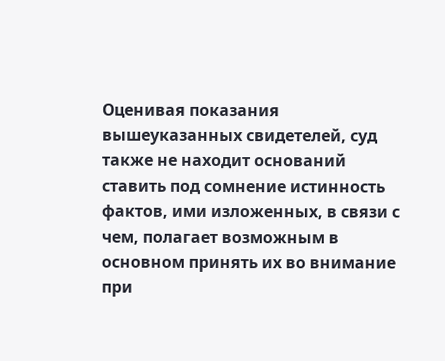Оценивая показания вышеуказанных свидетелей, суд также не находит оснований ставить под сомнение истинность фактов, ими изложенных, в связи с чем, полагает возможным в основном принять их во внимание при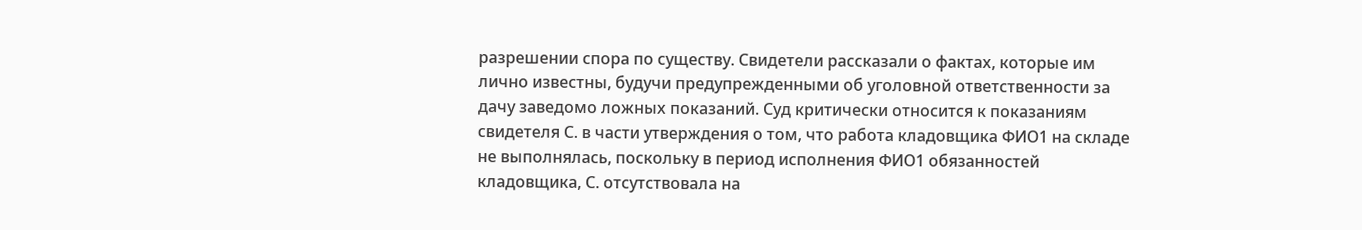разрешении спора по существу. Свидетели рассказали о фактах, которые им лично известны, будучи предупрежденными об уголовной ответственности за дачу заведомо ложных показаний. Суд критически относится к показаниям свидетеля С. в части утверждения о том, что работа кладовщика ФИО1 на складе не выполнялась, поскольку в период исполнения ФИО1 обязанностей кладовщика, С. отсутствовала на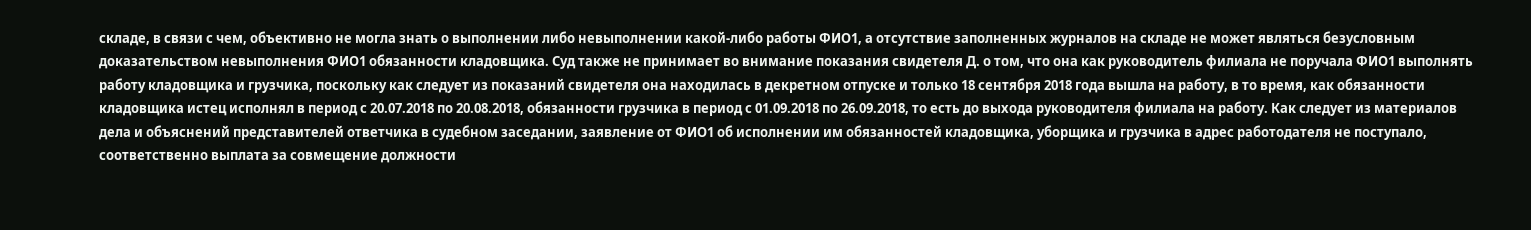складе, в связи с чем, объективно не могла знать о выполнении либо невыполнении какой-либо работы ФИО1, а отсутствие заполненных журналов на складе не может являться безусловным доказательством невыполнения ФИО1 обязанности кладовщика. Суд также не принимает во внимание показания свидетеля Д. о том, что она как руководитель филиала не поручала ФИО1 выполнять работу кладовщика и грузчика, поскольку как следует из показаний свидетеля она находилась в декретном отпуске и только 18 сентября 2018 года вышла на работу, в то время, как обязанности кладовщика истец исполнял в период с 20.07.2018 по 20.08.2018, обязанности грузчика в период с 01.09.2018 по 26.09.2018, то есть до выхода руководителя филиала на работу. Как следует из материалов дела и объяснений представителей ответчика в судебном заседании, заявление от ФИО1 об исполнении им обязанностей кладовщика, уборщика и грузчика в адрес работодателя не поступало, соответственно выплата за совмещение должности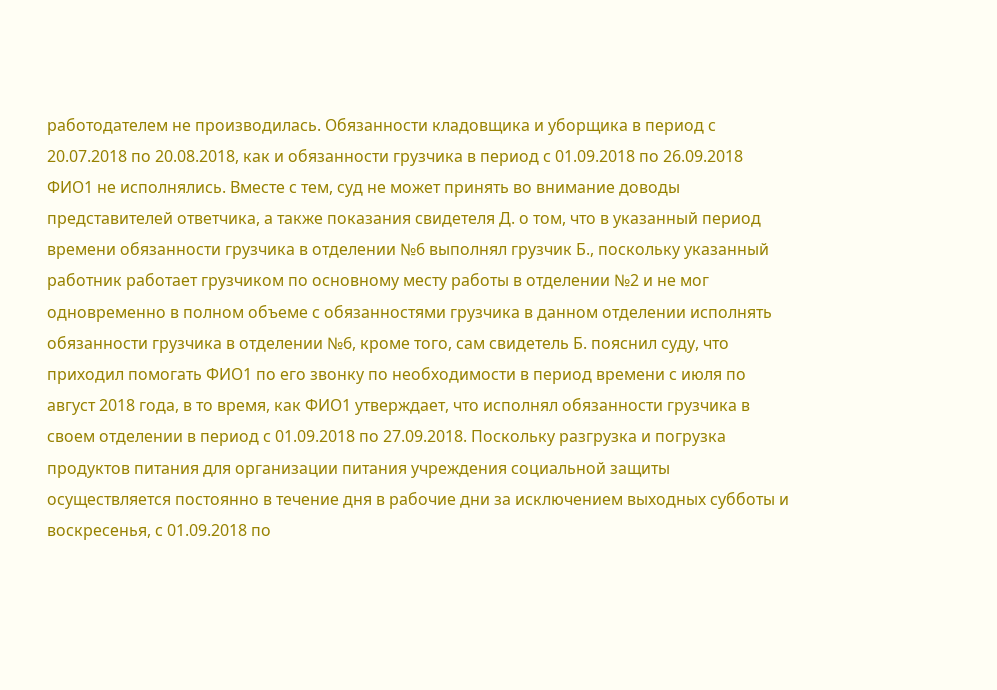работодателем не производилась. Обязанности кладовщика и уборщика в период с 20.07.2018 по 20.08.2018, как и обязанности грузчика в период с 01.09.2018 по 26.09.2018 ФИО1 не исполнялись. Вместе с тем, суд не может принять во внимание доводы представителей ответчика, а также показания свидетеля Д. о том, что в указанный период времени обязанности грузчика в отделении №6 выполнял грузчик Б., поскольку указанный работник работает грузчиком по основному месту работы в отделении №2 и не мог одновременно в полном объеме с обязанностями грузчика в данном отделении исполнять обязанности грузчика в отделении №6, кроме того, сам свидетель Б. пояснил суду, что приходил помогать ФИО1 по его звонку по необходимости в период времени с июля по август 2018 года, в то время, как ФИО1 утверждает, что исполнял обязанности грузчика в своем отделении в период с 01.09.2018 по 27.09.2018. Поскольку разгрузка и погрузка продуктов питания для организации питания учреждения социальной защиты осуществляется постоянно в течение дня в рабочие дни за исключением выходных субботы и воскресенья, с 01.09.2018 по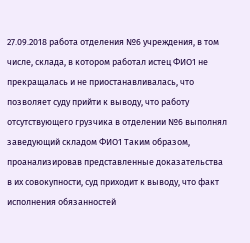27.09.2018 работа отделения №6 учреждения, в том числе, склада, в котором работал истец ФИО1 не прекращалась и не приостанавливалась, что позволяет суду прийти к выводу, что работу отсутствующего грузчика в отделении №6 выполнял заведующий складом ФИО1 Таким образом, проанализировав представленные доказательства в их совокупности, суд приходит к выводу, что факт исполнения обязанностей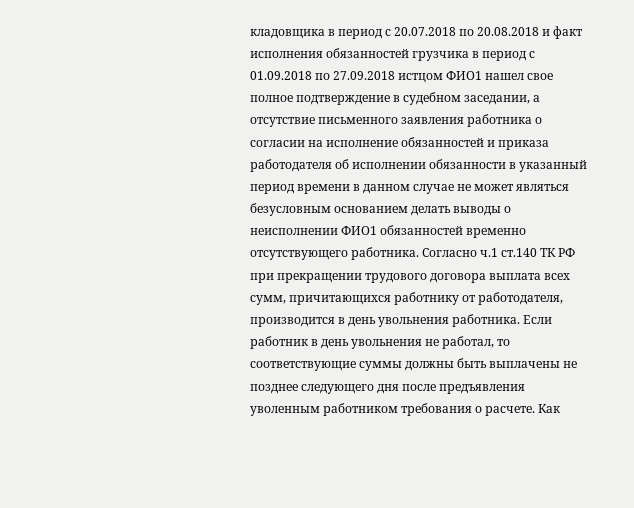кладовщика в период с 20.07.2018 по 20.08.2018 и факт исполнения обязанностей грузчика в период с 01.09.2018 по 27.09.2018 истцом ФИО1 нашел свое полное подтверждение в судебном заседании, а отсутствие письменного заявления работника о согласии на исполнение обязанностей и приказа работодателя об исполнении обязанности в указанный период времени в данном случае не может являться безусловным основанием делать выводы о неисполнении ФИО1 обязанностей временно отсутствующего работника. Согласно ч.1 ст.140 ТК РФ при прекращении трудового договора выплата всех сумм, причитающихся работнику от работодателя, производится в день увольнения работника. Если работник в день увольнения не работал, то соответствующие суммы должны быть выплачены не позднее следующего дня после предъявления уволенным работником требования о расчете. Как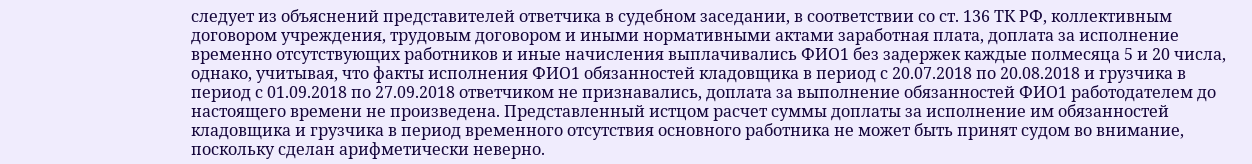следует из объяснений представителей ответчика в судебном заседании, в соответствии со ст. 136 ТК РФ, коллективным договором учреждения, трудовым договором и иными нормативными актами заработная плата, доплата за исполнение временно отсутствующих работников и иные начисления выплачивались ФИО1 без задержек каждые полмесяца 5 и 20 числа, однако, учитывая, что факты исполнения ФИО1 обязанностей кладовщика в период с 20.07.2018 по 20.08.2018 и грузчика в период с 01.09.2018 по 27.09.2018 ответчиком не признавались, доплата за выполнение обязанностей ФИО1 работодателем до настоящего времени не произведена. Представленный истцом расчет суммы доплаты за исполнение им обязанностей кладовщика и грузчика в период временного отсутствия основного работника не может быть принят судом во внимание, поскольку сделан арифметически неверно.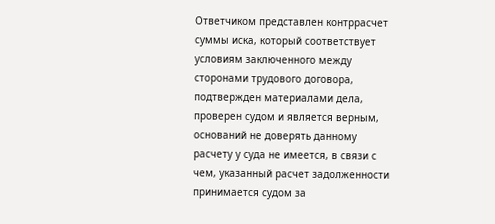Ответчиком представлен контррасчет суммы иска, который соответствует условиям заключенного между сторонами трудового договора, подтвержден материалами дела, проверен судом и является верным, оснований не доверять данному расчету у суда не имеется, в связи с чем, указанный расчет задолженности принимается судом за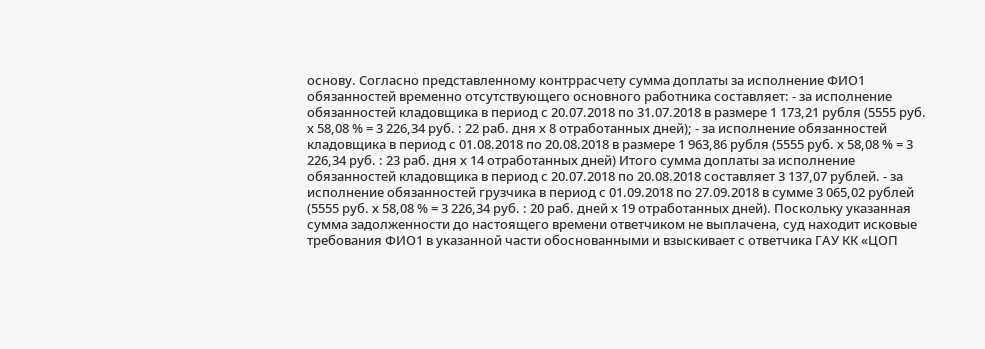основу. Согласно представленному контррасчету сумма доплаты за исполнение ФИО1 обязанностей временно отсутствующего основного работника составляет: - за исполнение обязанностей кладовщика в период с 20.07.2018 по 31.07.2018 в размере 1 173,21 рубля (5555 руб. х 58,08 % = 3 226,34 руб. : 22 раб. дня х 8 отработанных дней); - за исполнение обязанностей кладовщика в период с 01.08.2018 по 20.08.2018 в размере 1 963,86 рубля (5555 руб. х 58,08 % = 3 226,34 руб. : 23 раб. дня х 14 отработанных дней) Итого сумма доплаты за исполнение обязанностей кладовщика в период с 20.07.2018 по 20.08.2018 составляет 3 137,07 рублей. - за исполнение обязанностей грузчика в период с 01.09.2018 по 27.09.2018 в сумме 3 065,02 рублей (5555 руб. х 58,08 % = 3 226,34 руб. : 20 раб. дней х 19 отработанных дней). Поскольку указанная сумма задолженности до настоящего времени ответчиком не выплачена, суд находит исковые требования ФИО1 в указанной части обоснованными и взыскивает с ответчика ГАУ КК «ЦОП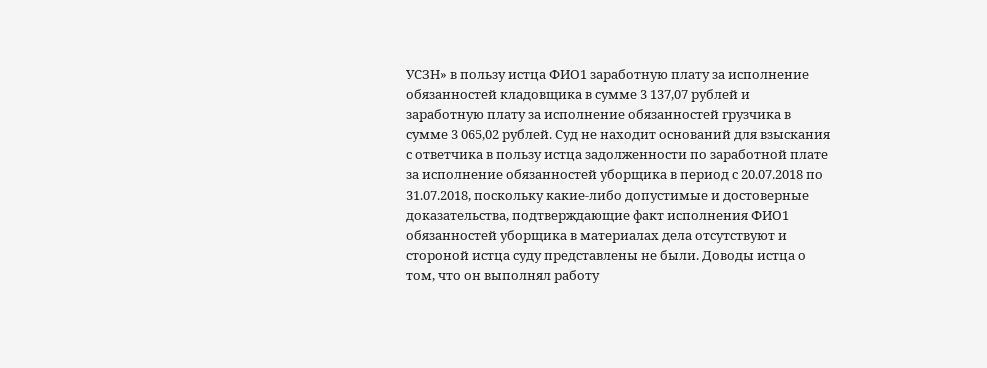УСЗН» в пользу истца ФИО1 заработную плату за исполнение обязанностей кладовщика в сумме 3 137,07 рублей и заработную плату за исполнение обязанностей грузчика в сумме 3 065,02 рублей. Суд не находит оснований для взыскания с ответчика в пользу истца задолженности по заработной плате за исполнение обязанностей уборщика в период с 20.07.2018 по 31.07.2018, поскольку какие-либо допустимые и достоверные доказательства, подтверждающие факт исполнения ФИО1 обязанностей уборщика в материалах дела отсутствуют и стороной истца суду представлены не были. Доводы истца о том, что он выполнял работу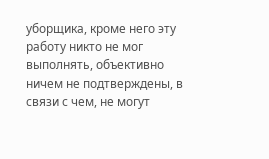уборщика, кроме него эту работу никто не мог выполнять, объективно ничем не подтверждены, в связи с чем, не могут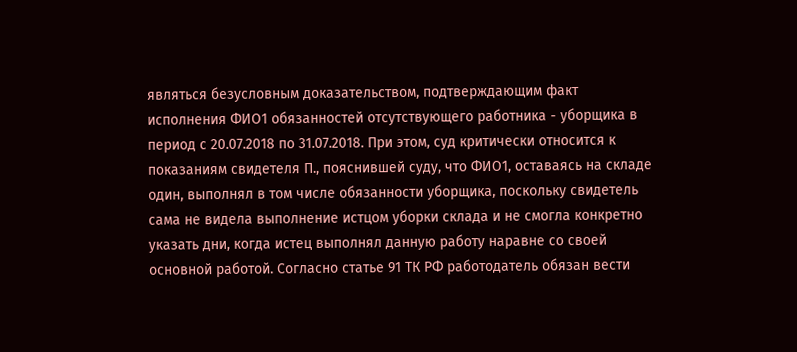являться безусловным доказательством, подтверждающим факт исполнения ФИО1 обязанностей отсутствующего работника - уборщика в период с 20.07.2018 по 31.07.2018. При этом, суд критически относится к показаниям свидетеля П., пояснившей суду, что ФИО1, оставаясь на складе один, выполнял в том числе обязанности уборщика, поскольку свидетель сама не видела выполнение истцом уборки склада и не смогла конкретно указать дни, когда истец выполнял данную работу наравне со своей основной работой. Согласно статье 91 ТК РФ работодатель обязан вести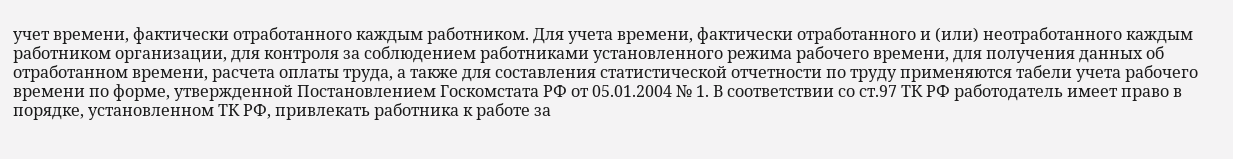учет времени, фактически отработанного каждым работником. Для учета времени, фактически отработанного и (или) неотработанного каждым работником организации, для контроля за соблюдением работниками установленного режима рабочего времени, для получения данных об отработанном времени, расчета оплаты труда, а также для составления статистической отчетности по труду применяются табели учета рабочего времени по форме, утвержденной Постановлением Госкомстата РФ от 05.01.2004 № 1. В соответствии со ст.97 ТК РФ работодатель имеет право в порядке, установленном ТК РФ, привлекать работника к работе за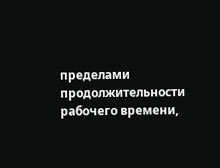пределами продолжительности рабочего времени,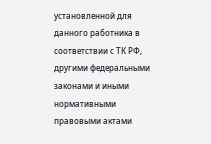установленной для данного работника в соответствии с ТК РФ, другими федеральными законами и иными нормативными правовыми актами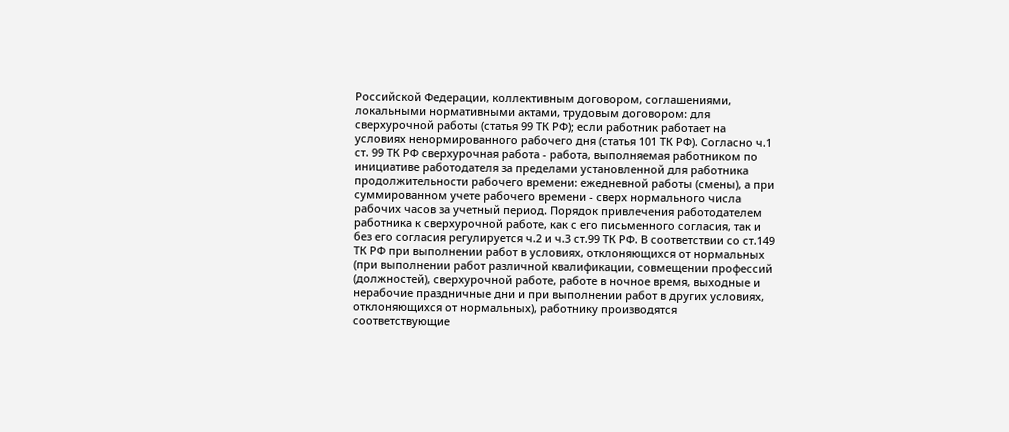Российской Федерации, коллективным договором, соглашениями, локальными нормативными актами, трудовым договором: для сверхурочной работы (статья 99 ТК РФ); если работник работает на условиях ненормированного рабочего дня (статья 101 ТК РФ). Согласно ч.1 ст. 99 ТК РФ сверхурочная работа - работа, выполняемая работником по инициативе работодателя за пределами установленной для работника продолжительности рабочего времени: ежедневной работы (смены), а при суммированном учете рабочего времени - сверх нормального числа рабочих часов за учетный период. Порядок привлечения работодателем работника к сверхурочной работе, как с его письменного согласия, так и без его согласия регулируется ч.2 и ч.3 ст.99 ТК РФ. В соответствии со ст.149 ТК РФ при выполнении работ в условиях, отклоняющихся от нормальных (при выполнении работ различной квалификации, совмещении профессий (должностей), сверхурочной работе, работе в ночное время, выходные и нерабочие праздничные дни и при выполнении работ в других условиях, отклоняющихся от нормальных), работнику производятся соответствующие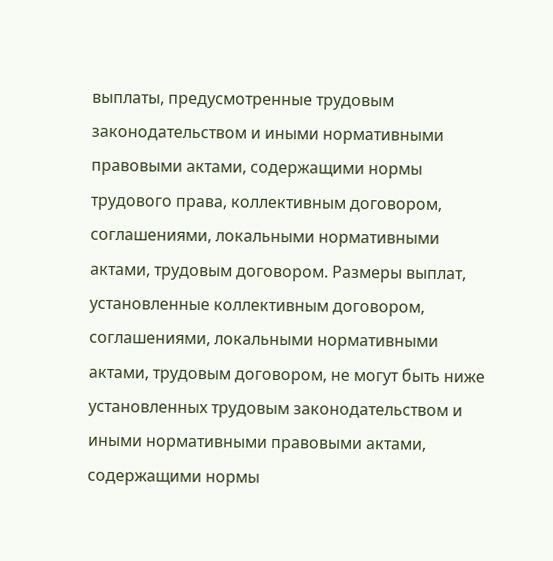выплаты, предусмотренные трудовым законодательством и иными нормативными правовыми актами, содержащими нормы трудового права, коллективным договором, соглашениями, локальными нормативными актами, трудовым договором. Размеры выплат, установленные коллективным договором, соглашениями, локальными нормативными актами, трудовым договором, не могут быть ниже установленных трудовым законодательством и иными нормативными правовыми актами, содержащими нормы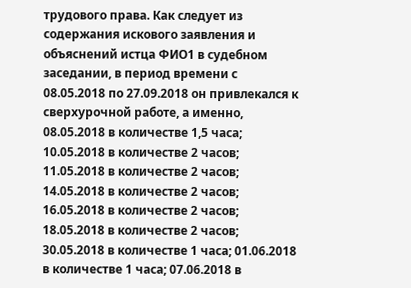трудового права. Как следует из содержания искового заявления и объяснений истца ФИО1 в судебном заседании, в период времени с 08.05.2018 по 27.09.2018 он привлекался к сверхурочной работе, а именно, 08.05.2018 в количестве 1,5 часа; 10.05.2018 в количестве 2 часов; 11.05.2018 в количестве 2 часов; 14.05.2018 в количестве 2 часов; 16.05.2018 в количестве 2 часов; 18.05.2018 в количестве 2 часов; 30.05.2018 в количестве 1 часа; 01.06.2018 в количестве 1 часа; 07.06.2018 в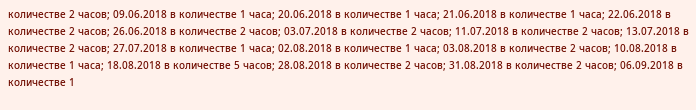количестве 2 часов; 09.06.2018 в количестве 1 часа; 20.06.2018 в количестве 1 часа; 21.06.2018 в количестве 1 часа; 22.06.2018 в количестве 2 часов; 26.06.2018 в количестве 2 часов; 03.07.2018 в количестве 2 часов; 11.07.2018 в количестве 2 часов; 13.07.2018 в количестве 2 часов; 27.07.2018 в количестве 1 часа; 02.08.2018 в количестве 1 часа; 03.08.2018 в количестве 2 часов; 10.08.2018 в количестве 1 часа; 18.08.2018 в количестве 5 часов; 28.08.2018 в количестве 2 часов; 31.08.2018 в количестве 2 часов; 06.09.2018 в количестве 1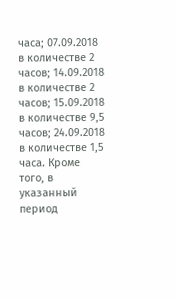часа; 07.09.2018 в количестве 2 часов; 14.09.2018 в количестве 2 часов; 15.09.2018 в количестве 9,5 часов; 24.09.2018 в количестве 1,5 часа. Кроме того, в указанный период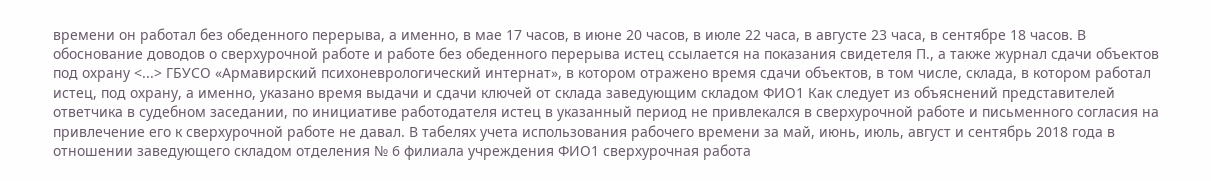времени он работал без обеденного перерыва, а именно, в мае 17 часов, в июне 20 часов, в июле 22 часа, в августе 23 часа, в сентябре 18 часов. В обоснование доводов о сверхурочной работе и работе без обеденного перерыва истец ссылается на показания свидетеля П., а также журнал сдачи объектов под охрану <...> ГБУСО «Армавирский психоневрологический интернат», в котором отражено время сдачи объектов, в том числе, склада, в котором работал истец, под охрану, а именно, указано время выдачи и сдачи ключей от склада заведующим складом ФИО1 Как следует из объяснений представителей ответчика в судебном заседании, по инициативе работодателя истец в указанный период не привлекался в сверхурочной работе и письменного согласия на привлечение его к сверхурочной работе не давал. В табелях учета использования рабочего времени за май, июнь, июль, август и сентябрь 2018 года в отношении заведующего складом отделения № 6 филиала учреждения ФИО1 сверхурочная работа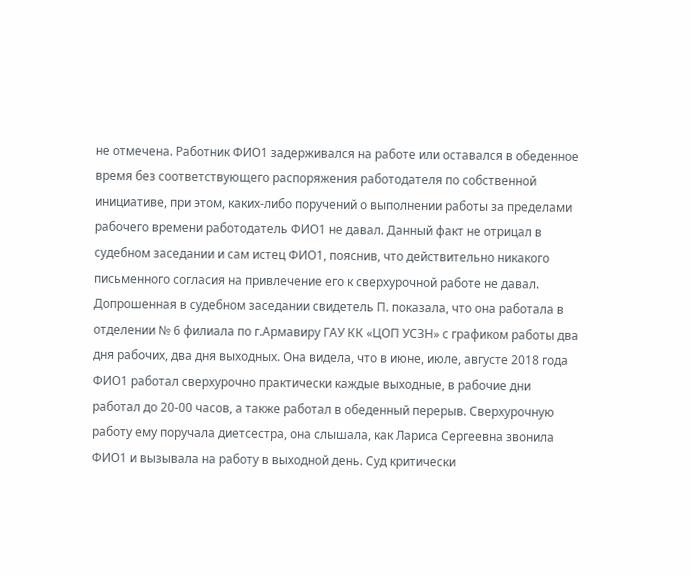не отмечена. Работник ФИО1 задерживался на работе или оставался в обеденное время без соответствующего распоряжения работодателя по собственной инициативе, при этом, каких-либо поручений о выполнении работы за пределами рабочего времени работодатель ФИО1 не давал. Данный факт не отрицал в судебном заседании и сам истец ФИО1, пояснив, что действительно никакого письменного согласия на привлечение его к сверхурочной работе не давал. Допрошенная в судебном заседании свидетель П. показала, что она работала в отделении № 6 филиала по г.Армавиру ГАУ КК «ЦОП УСЗН» с графиком работы два дня рабочих, два дня выходных. Она видела, что в июне, июле, августе 2018 года ФИО1 работал сверхурочно практически каждые выходные, в рабочие дни работал до 20-00 часов, а также работал в обеденный перерыв. Сверхурочную работу ему поручала диетсестра, она слышала, как Лариса Сергеевна звонила ФИО1 и вызывала на работу в выходной день. Суд критически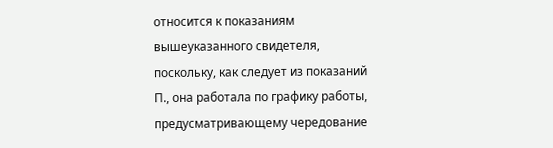относится к показаниям вышеуказанного свидетеля, поскольку, как следует из показаний П., она работала по графику работы, предусматривающему чередование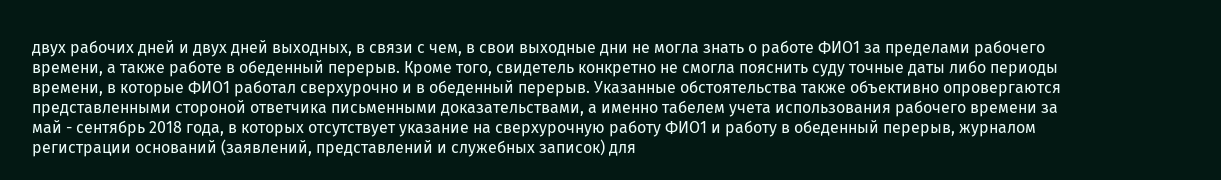двух рабочих дней и двух дней выходных, в связи с чем, в свои выходные дни не могла знать о работе ФИО1 за пределами рабочего времени, а также работе в обеденный перерыв. Кроме того, свидетель конкретно не смогла пояснить суду точные даты либо периоды времени, в которые ФИО1 работал сверхурочно и в обеденный перерыв. Указанные обстоятельства также объективно опровергаются представленными стороной ответчика письменными доказательствами, а именно табелем учета использования рабочего времени за май - сентябрь 2018 года, в которых отсутствует указание на сверхурочную работу ФИО1 и работу в обеденный перерыв, журналом регистрации оснований (заявлений, представлений и служебных записок) для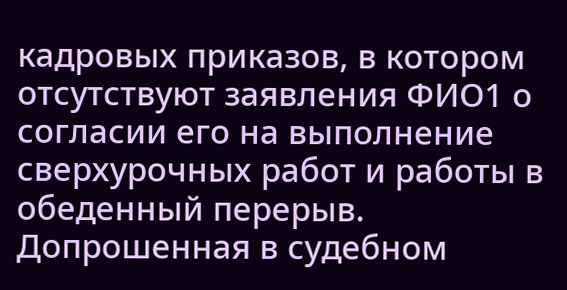кадровых приказов, в котором отсутствуют заявления ФИО1 о согласии его на выполнение сверхурочных работ и работы в обеденный перерыв. Допрошенная в судебном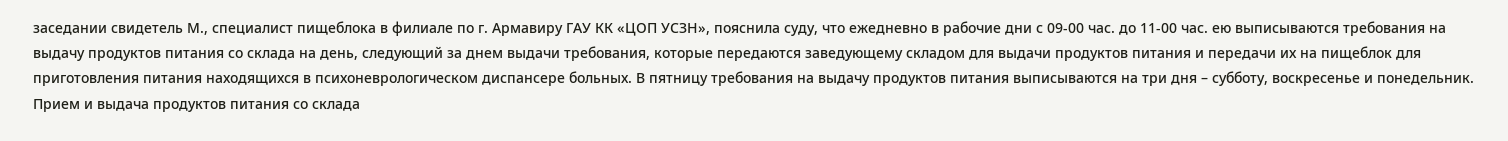заседании свидетель М., специалист пищеблока в филиале по г. Армавиру ГАУ КК «ЦОП УСЗН», пояснила суду, что ежедневно в рабочие дни с 09-00 час. до 11-00 час. ею выписываются требования на выдачу продуктов питания со склада на день, следующий за днем выдачи требования, которые передаются заведующему складом для выдачи продуктов питания и передачи их на пищеблок для приготовления питания находящихся в психоневрологическом диспансере больных. В пятницу требования на выдачу продуктов питания выписываются на три дня – субботу, воскресенье и понедельник. Прием и выдача продуктов питания со склада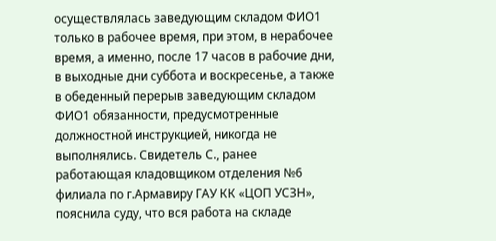осуществлялась заведующим складом ФИО1 только в рабочее время, при этом, в нерабочее время, а именно, после 17 часов в рабочие дни, в выходные дни суббота и воскресенье, а также в обеденный перерыв заведующим складом ФИО1 обязанности, предусмотренные должностной инструкцией, никогда не выполнялись. Свидетель С., ранее работающая кладовщиком отделения №6 филиала по г.Армавиру ГАУ КК «ЦОП УСЗН», пояснила суду, что вся работа на складе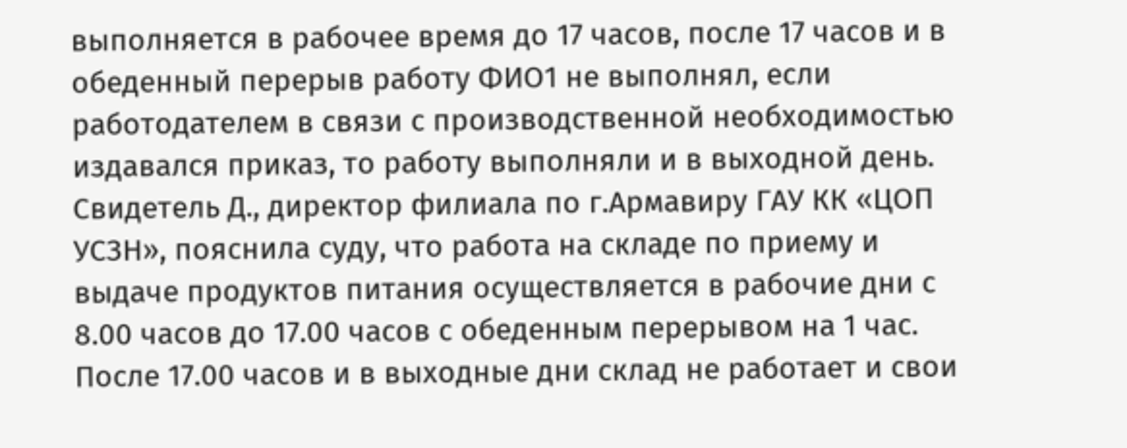выполняется в рабочее время до 17 часов, после 17 часов и в обеденный перерыв работу ФИО1 не выполнял, если работодателем в связи с производственной необходимостью издавался приказ, то работу выполняли и в выходной день. Свидетель Д., директор филиала по г.Армавиру ГАУ КК «ЦОП УСЗН», пояснила суду, что работа на складе по приему и выдаче продуктов питания осуществляется в рабочие дни с 8.00 часов до 17.00 часов с обеденным перерывом на 1 час. После 17.00 часов и в выходные дни склад не работает и свои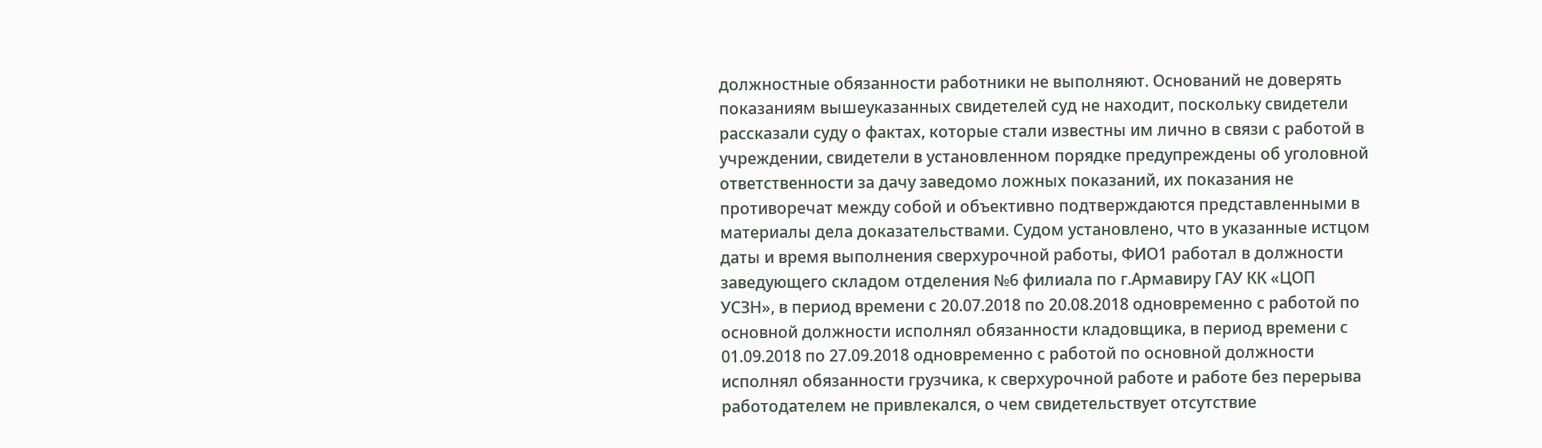должностные обязанности работники не выполняют. Оснований не доверять показаниям вышеуказанных свидетелей суд не находит, поскольку свидетели рассказали суду о фактах, которые стали известны им лично в связи с работой в учреждении, свидетели в установленном порядке предупреждены об уголовной ответственности за дачу заведомо ложных показаний, их показания не противоречат между собой и объективно подтверждаются представленными в материалы дела доказательствами. Судом установлено, что в указанные истцом даты и время выполнения сверхурочной работы, ФИО1 работал в должности заведующего складом отделения №6 филиала по г.Армавиру ГАУ КК «ЦОП УСЗН», в период времени с 20.07.2018 по 20.08.2018 одновременно с работой по основной должности исполнял обязанности кладовщика, в период времени с 01.09.2018 по 27.09.2018 одновременно с работой по основной должности исполнял обязанности грузчика, к сверхурочной работе и работе без перерыва работодателем не привлекался, о чем свидетельствует отсутствие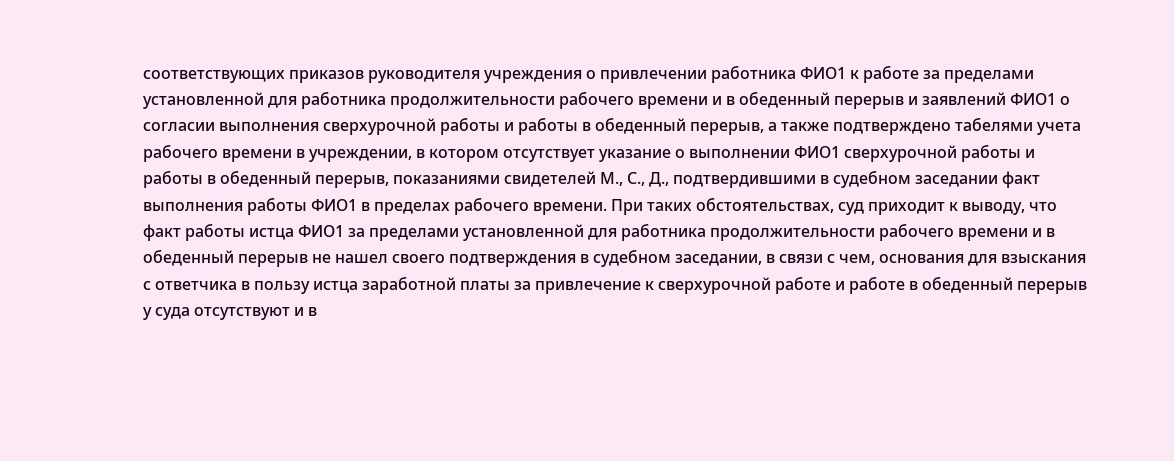соответствующих приказов руководителя учреждения о привлечении работника ФИО1 к работе за пределами установленной для работника продолжительности рабочего времени и в обеденный перерыв и заявлений ФИО1 о согласии выполнения сверхурочной работы и работы в обеденный перерыв, а также подтверждено табелями учета рабочего времени в учреждении, в котором отсутствует указание о выполнении ФИО1 сверхурочной работы и работы в обеденный перерыв, показаниями свидетелей М., С., Д., подтвердившими в судебном заседании факт выполнения работы ФИО1 в пределах рабочего времени. При таких обстоятельствах, суд приходит к выводу, что факт работы истца ФИО1 за пределами установленной для работника продолжительности рабочего времени и в обеденный перерыв не нашел своего подтверждения в судебном заседании, в связи с чем, основания для взыскания с ответчика в пользу истца заработной платы за привлечение к сверхурочной работе и работе в обеденный перерыв у суда отсутствуют и в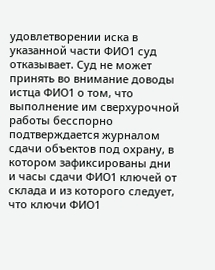удовлетворении иска в указанной части ФИО1 суд отказывает. Суд не может принять во внимание доводы истца ФИО1 о том, что выполнение им сверхурочной работы бесспорно подтверждается журналом сдачи объектов под охрану, в котором зафиксированы дни и часы сдачи ФИО1 ключей от склада и из которого следует, что ключи ФИО1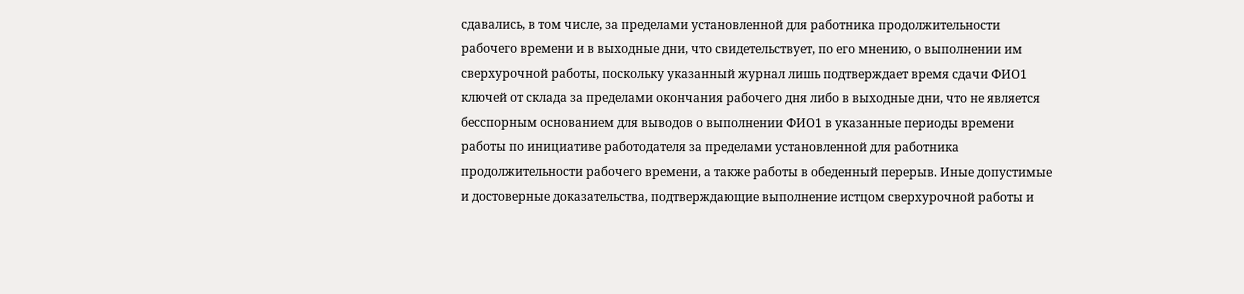сдавались, в том числе, за пределами установленной для работника продолжительности рабочего времени и в выходные дни, что свидетельствует, по его мнению, о выполнении им сверхурочной работы, поскольку указанный журнал лишь подтверждает время сдачи ФИО1 ключей от склада за пределами окончания рабочего дня либо в выходные дни, что не является бесспорным основанием для выводов о выполнении ФИО1 в указанные периоды времени работы по инициативе работодателя за пределами установленной для работника продолжительности рабочего времени, а также работы в обеденный перерыв. Иные допустимые и достоверные доказательства, подтверждающие выполнение истцом сверхурочной работы и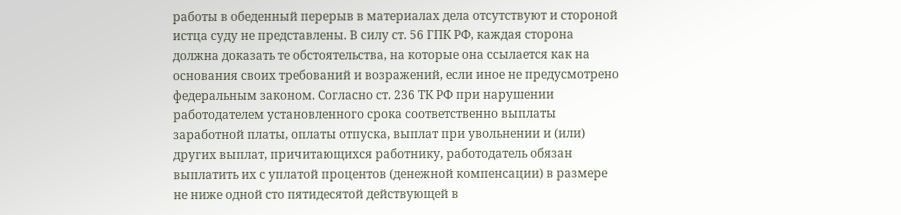работы в обеденный перерыв в материалах дела отсутствуют и стороной истца суду не представлены. В силу ст. 56 ГПК РФ, каждая сторона должна доказать те обстоятельства, на которые она ссылается как на основания своих требований и возражений, если иное не предусмотрено федеральным законом. Согласно ст. 236 ТК РФ при нарушении работодателем установленного срока соответственно выплаты заработной платы, оплаты отпуска, выплат при увольнении и (или) других выплат, причитающихся работнику, работодатель обязан выплатить их с уплатой процентов (денежной компенсации) в размере не ниже одной сто пятидесятой действующей в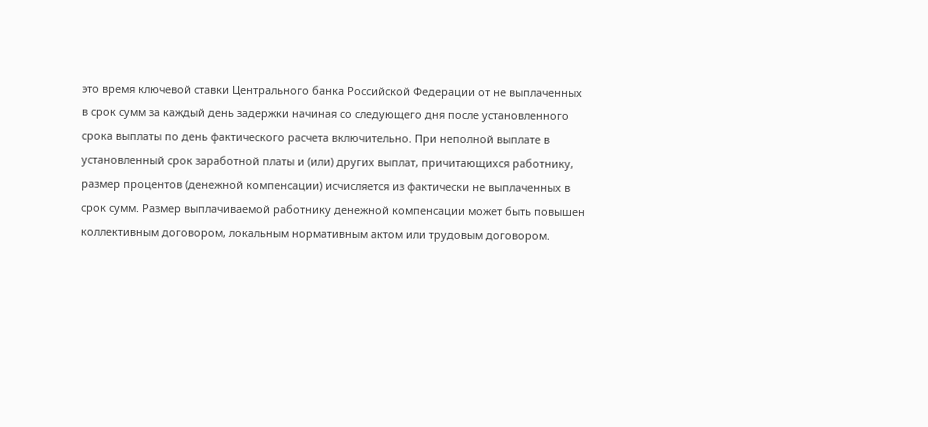это время ключевой ставки Центрального банка Российской Федерации от не выплаченных в срок сумм за каждый день задержки начиная со следующего дня после установленного срока выплаты по день фактического расчета включительно. При неполной выплате в установленный срок заработной платы и (или) других выплат, причитающихся работнику, размер процентов (денежной компенсации) исчисляется из фактически не выплаченных в срок сумм. Размер выплачиваемой работнику денежной компенсации может быть повышен коллективным договором, локальным нормативным актом или трудовым договором.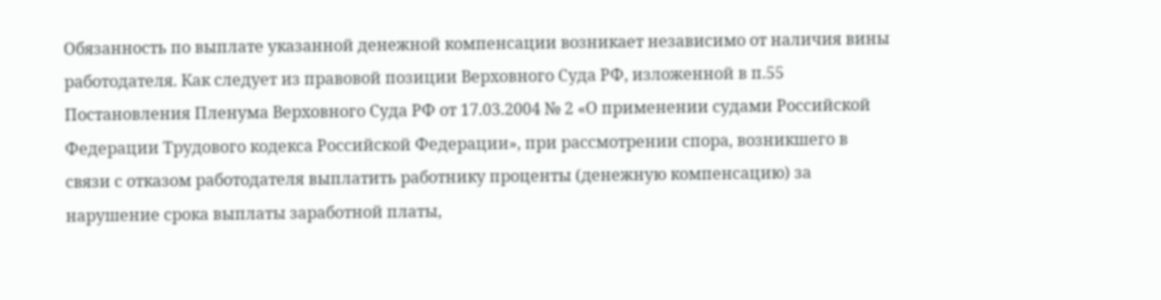Обязанность по выплате указанной денежной компенсации возникает независимо от наличия вины работодателя. Как следует из правовой позиции Верховного Суда РФ, изложенной в п.55 Постановления Пленума Верховного Суда РФ от 17.03.2004 № 2 «О применении судами Российской Федерации Трудового кодекса Российской Федерации», при рассмотрении спора, возникшего в связи с отказом работодателя выплатить работнику проценты (денежную компенсацию) за нарушение срока выплаты заработной платы,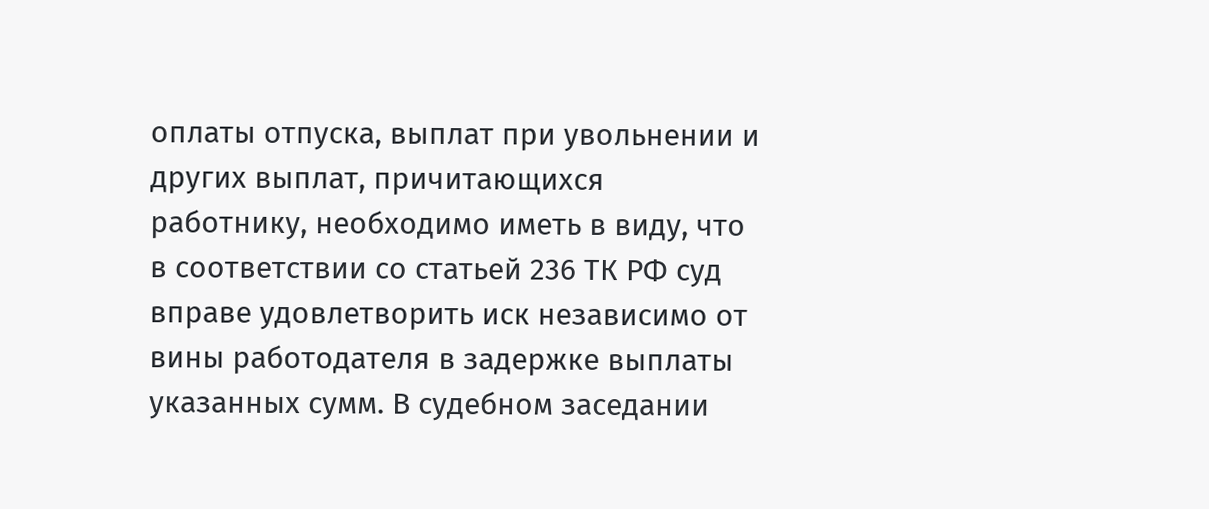оплаты отпуска, выплат при увольнении и других выплат, причитающихся работнику, необходимо иметь в виду, что в соответствии со статьей 236 ТК РФ суд вправе удовлетворить иск независимо от вины работодателя в задержке выплаты указанных сумм. В судебном заседании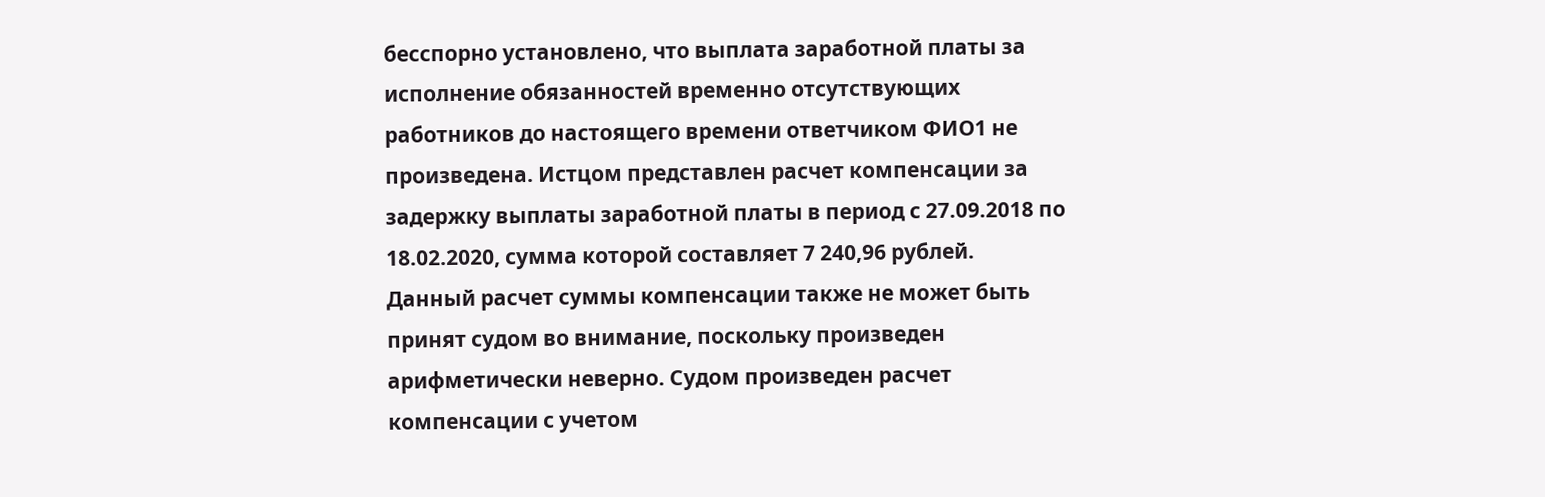бесспорно установлено, что выплата заработной платы за исполнение обязанностей временно отсутствующих работников до настоящего времени ответчиком ФИО1 не произведена. Истцом представлен расчет компенсации за задержку выплаты заработной платы в период с 27.09.2018 по 18.02.2020, сумма которой составляет 7 240,96 рублей. Данный расчет суммы компенсации также не может быть принят судом во внимание, поскольку произведен арифметически неверно. Судом произведен расчет компенсации с учетом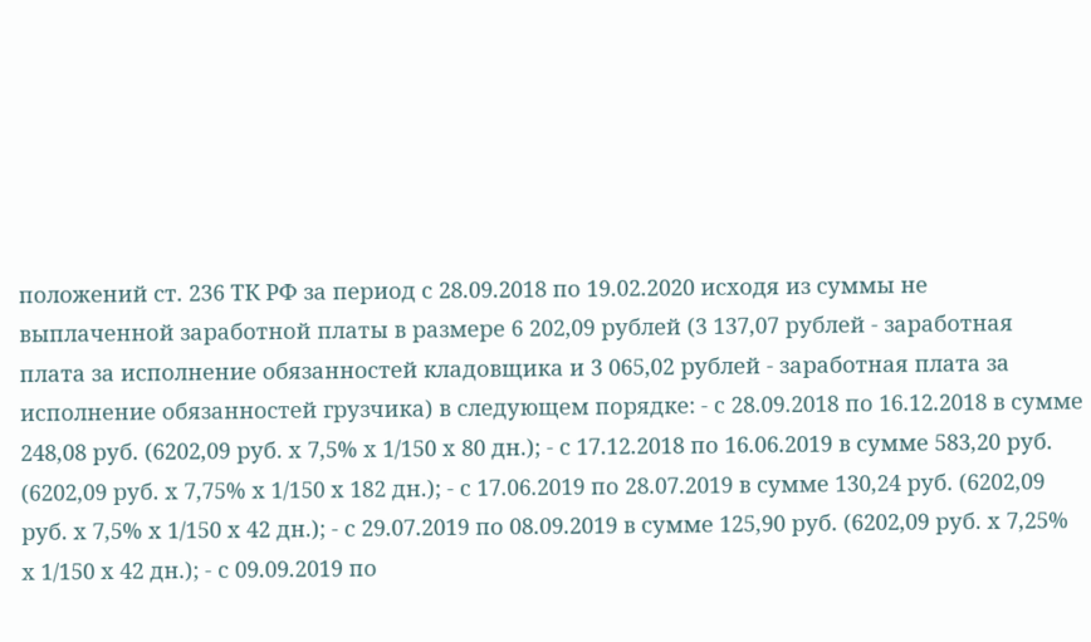положений ст. 236 ТК РФ за период с 28.09.2018 по 19.02.2020 исходя из суммы не выплаченной заработной платы в размере 6 202,09 рублей (3 137,07 рублей - заработная плата за исполнение обязанностей кладовщика и 3 065,02 рублей - заработная плата за исполнение обязанностей грузчика) в следующем порядке: - с 28.09.2018 по 16.12.2018 в сумме 248,08 руб. (6202,09 руб. х 7,5% х 1/150 х 80 дн.); - с 17.12.2018 по 16.06.2019 в сумме 583,20 руб. (6202,09 руб. х 7,75% х 1/150 х 182 дн.); - с 17.06.2019 по 28.07.2019 в сумме 130,24 руб. (6202,09 руб. х 7,5% х 1/150 х 42 дн.); - с 29.07.2019 по 08.09.2019 в сумме 125,90 руб. (6202,09 руб. х 7,25% х 1/150 х 42 дн.); - с 09.09.2019 по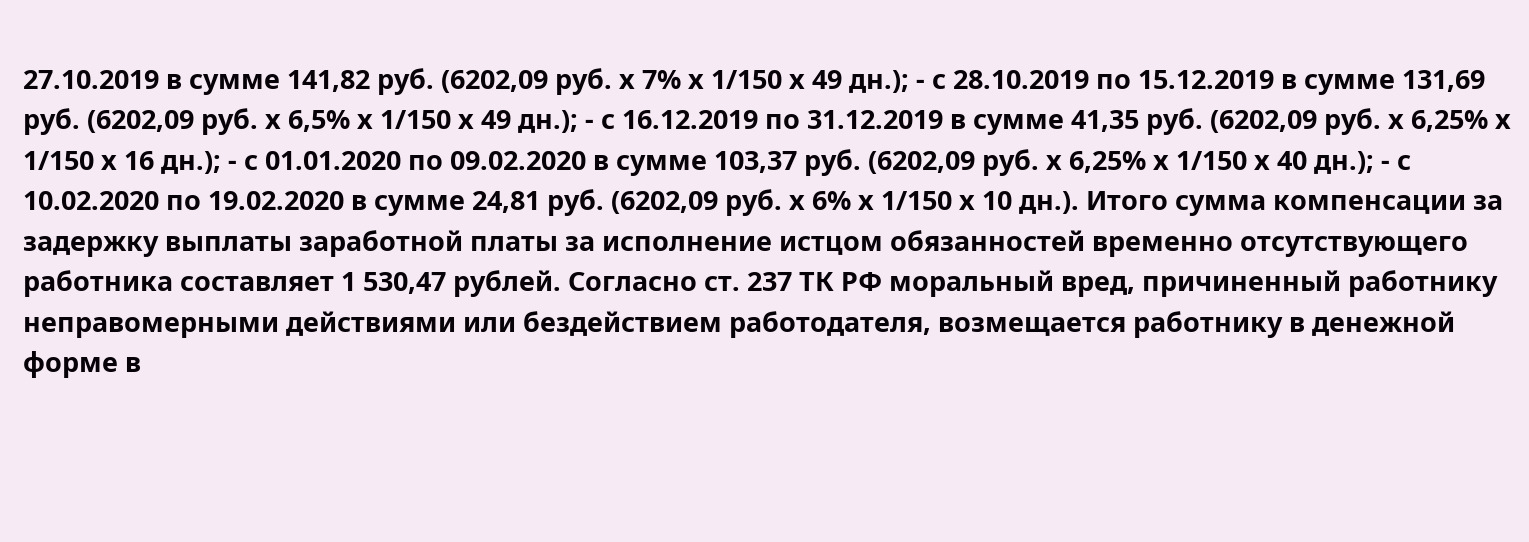27.10.2019 в сумме 141,82 руб. (6202,09 руб. х 7% х 1/150 х 49 дн.); - с 28.10.2019 по 15.12.2019 в сумме 131,69 руб. (6202,09 руб. х 6,5% х 1/150 х 49 дн.); - с 16.12.2019 по 31.12.2019 в сумме 41,35 руб. (6202,09 руб. х 6,25% х 1/150 х 16 дн.); - с 01.01.2020 по 09.02.2020 в сумме 103,37 руб. (6202,09 руб. х 6,25% х 1/150 х 40 дн.); - с 10.02.2020 по 19.02.2020 в сумме 24,81 руб. (6202,09 руб. х 6% х 1/150 х 10 дн.). Итого сумма компенсации за задержку выплаты заработной платы за исполнение истцом обязанностей временно отсутствующего работника составляет 1 530,47 рублей. Согласно ст. 237 ТК РФ моральный вред, причиненный работнику неправомерными действиями или бездействием работодателя, возмещается работнику в денежной форме в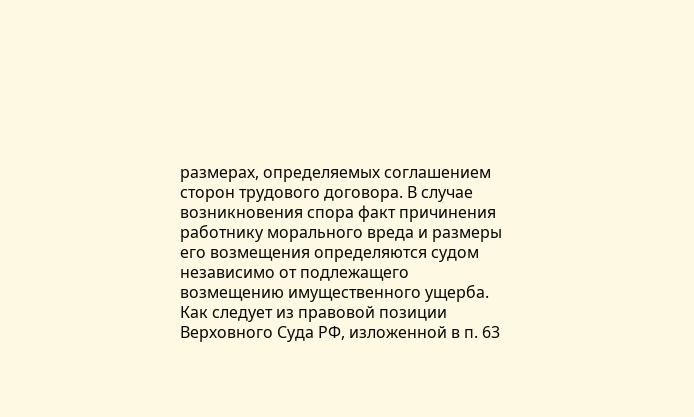размерах, определяемых соглашением сторон трудового договора. В случае возникновения спора факт причинения работнику морального вреда и размеры его возмещения определяются судом независимо от подлежащего возмещению имущественного ущерба. Как следует из правовой позиции Верховного Суда РФ, изложенной в п. 63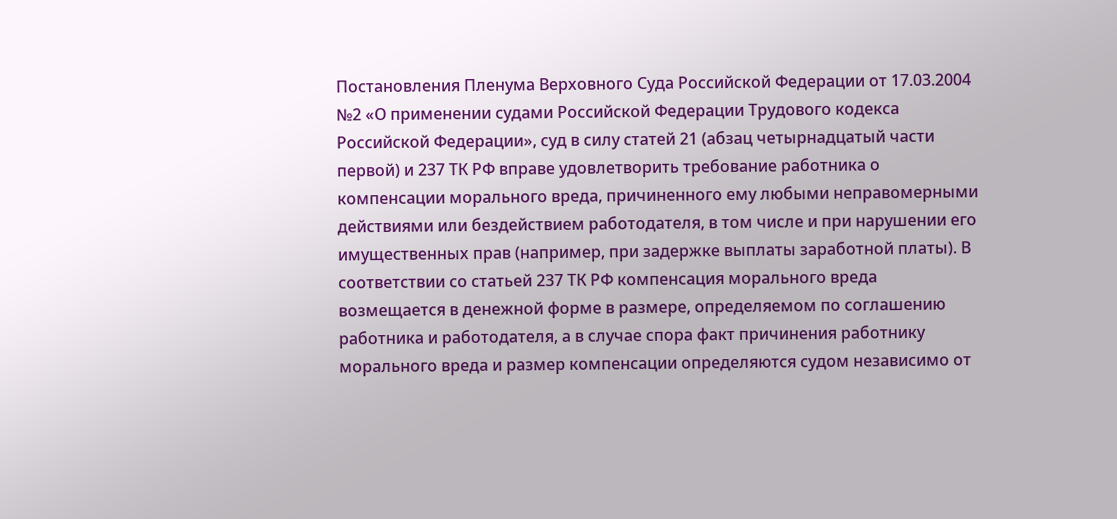Постановления Пленума Верховного Суда Российской Федерации от 17.03.2004 №2 «О применении судами Российской Федерации Трудового кодекса Российской Федерации», суд в силу статей 21 (абзац четырнадцатый части первой) и 237 ТК РФ вправе удовлетворить требование работника о компенсации морального вреда, причиненного ему любыми неправомерными действиями или бездействием работодателя, в том числе и при нарушении его имущественных прав (например, при задержке выплаты заработной платы). В соответствии со статьей 237 ТК РФ компенсация морального вреда возмещается в денежной форме в размере, определяемом по соглашению работника и работодателя, а в случае спора факт причинения работнику морального вреда и размер компенсации определяются судом независимо от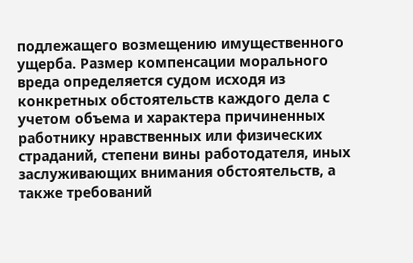подлежащего возмещению имущественного ущерба. Размер компенсации морального вреда определяется судом исходя из конкретных обстоятельств каждого дела с учетом объема и характера причиненных работнику нравственных или физических страданий, степени вины работодателя, иных заслуживающих внимания обстоятельств, а также требований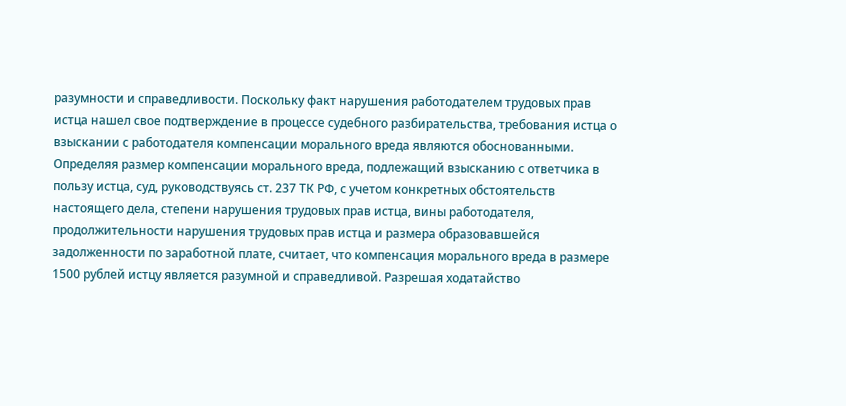разумности и справедливости. Поскольку факт нарушения работодателем трудовых прав истца нашел свое подтверждение в процессе судебного разбирательства, требования истца о взыскании с работодателя компенсации морального вреда являются обоснованными. Определяя размер компенсации морального вреда, подлежащий взысканию с ответчика в пользу истца, суд, руководствуясь ст. 237 ТК РФ, с учетом конкретных обстоятельств настоящего дела, степени нарушения трудовых прав истца, вины работодателя, продолжительности нарушения трудовых прав истца и размера образовавшейся задолженности по заработной плате, считает, что компенсация морального вреда в размере 1500 рублей истцу является разумной и справедливой. Разрешая ходатайство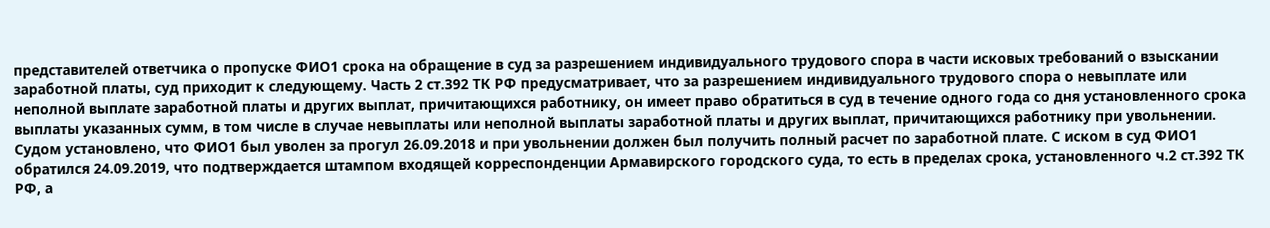представителей ответчика о пропуске ФИО1 срока на обращение в суд за разрешением индивидуального трудового спора в части исковых требований о взыскании заработной платы, суд приходит к следующему. Часть 2 ст.392 ТК РФ предусматривает, что за разрешением индивидуального трудового спора о невыплате или неполной выплате заработной платы и других выплат, причитающихся работнику, он имеет право обратиться в суд в течение одного года со дня установленного срока выплаты указанных сумм, в том числе в случае невыплаты или неполной выплаты заработной платы и других выплат, причитающихся работнику при увольнении. Судом установлено, что ФИО1 был уволен за прогул 26.09.2018 и при увольнении должен был получить полный расчет по заработной плате. С иском в суд ФИО1 обратился 24.09.2019, что подтверждается штампом входящей корреспонденции Армавирского городского суда, то есть в пределах срока, установленного ч.2 ст.392 ТК РФ, а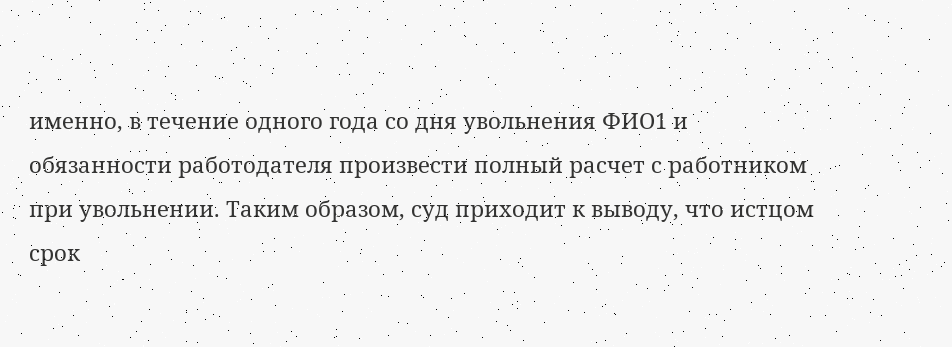именно, в течение одного года со дня увольнения ФИО1 и обязанности работодателя произвести полный расчет с работником при увольнении. Таким образом, суд приходит к выводу, что истцом срок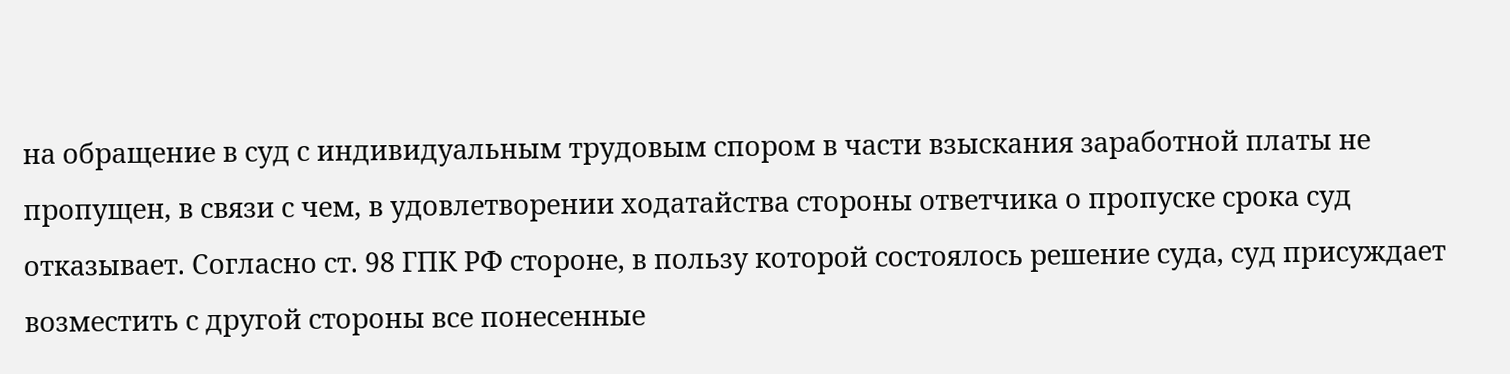на обращение в суд с индивидуальным трудовым спором в части взыскания заработной платы не пропущен, в связи с чем, в удовлетворении ходатайства стороны ответчика о пропуске срока суд отказывает. Согласно ст. 98 ГПК РФ стороне, в пользу которой состоялось решение суда, суд присуждает возместить с другой стороны все понесенные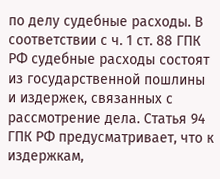по делу судебные расходы. В соответствии с ч. 1 ст. 88 ГПК РФ судебные расходы состоят из государственной пошлины и издержек, связанных с рассмотрение дела. Статья 94 ГПК РФ предусматривает, что к издержкам,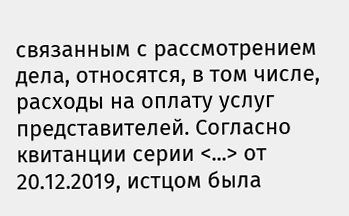связанным с рассмотрением дела, относятся, в том числе, расходы на оплату услуг представителей. Согласно квитанции серии <...> от 20.12.2019, истцом была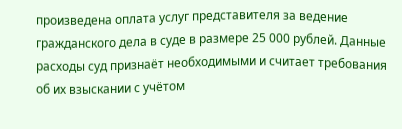произведена оплата услуг представителя за ведение гражданского дела в суде в размере 25 000 рублей. Данные расходы суд признаёт необходимыми и считает требования об их взыскании с учётом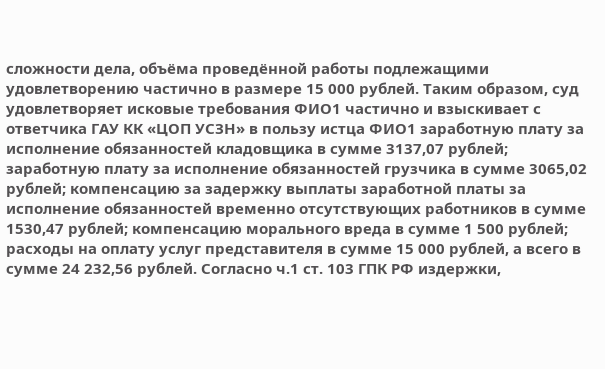сложности дела, объёма проведённой работы подлежащими удовлетворению частично в размере 15 000 рублей. Таким образом, суд удовлетворяет исковые требования ФИО1 частично и взыскивает с ответчика ГАУ КК «ЦОП УСЗН» в пользу истца ФИО1 заработную плату за исполнение обязанностей кладовщика в сумме 3137,07 рублей; заработную плату за исполнение обязанностей грузчика в сумме 3065,02 рублей; компенсацию за задержку выплаты заработной платы за исполнение обязанностей временно отсутствующих работников в сумме 1530,47 рублей; компенсацию морального вреда в сумме 1 500 рублей; расходы на оплату услуг представителя в сумме 15 000 рублей, а всего в сумме 24 232,56 рублей. Согласно ч.1 ст. 103 ГПК РФ издержки,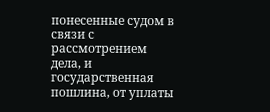понесенные судом в связи с рассмотрением дела, и государственная пошлина, от уплаты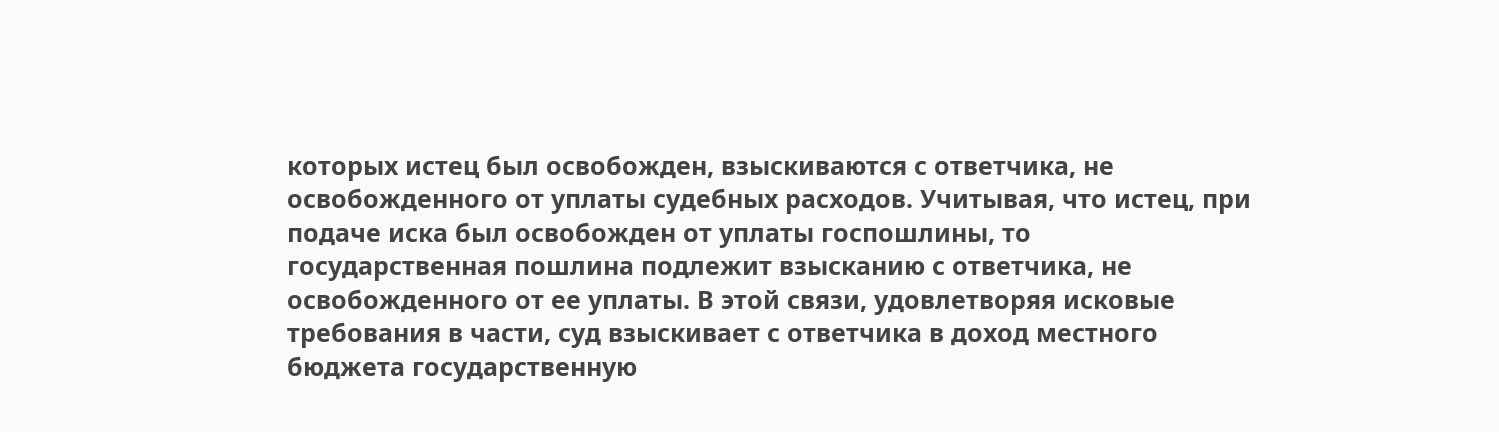которых истец был освобожден, взыскиваются с ответчика, не освобожденного от уплаты судебных расходов. Учитывая, что истец, при подаче иска был освобожден от уплаты госпошлины, то государственная пошлина подлежит взысканию с ответчика, не освобожденного от ее уплаты. В этой связи, удовлетворяя исковые требования в части, суд взыскивает с ответчика в доход местного бюджета государственную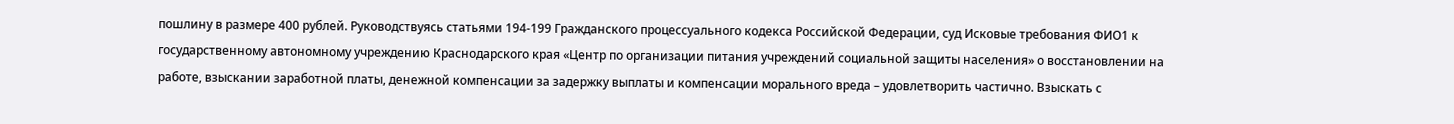пошлину в размере 400 рублей. Руководствуясь статьями 194-199 Гражданского процессуального кодекса Российской Федерации, суд Исковые требования ФИО1 к государственному автономному учреждению Краснодарского края «Центр по организации питания учреждений социальной защиты населения» о восстановлении на работе, взыскании заработной платы, денежной компенсации за задержку выплаты и компенсации морального вреда – удовлетворить частично. Взыскать с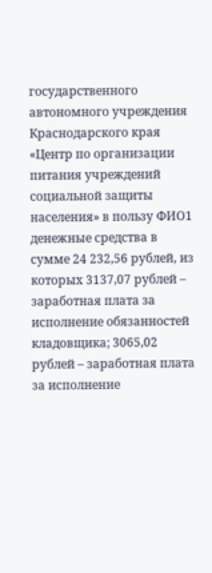государственного автономного учреждения Краснодарского края «Центр по организации питания учреждений социальной защиты населения» в пользу ФИО1 денежные средства в сумме 24 232,56 рублей, из которых 3137,07 рублей – заработная плата за исполнение обязанностей кладовщика; 3065,02 рублей – заработная плата за исполнение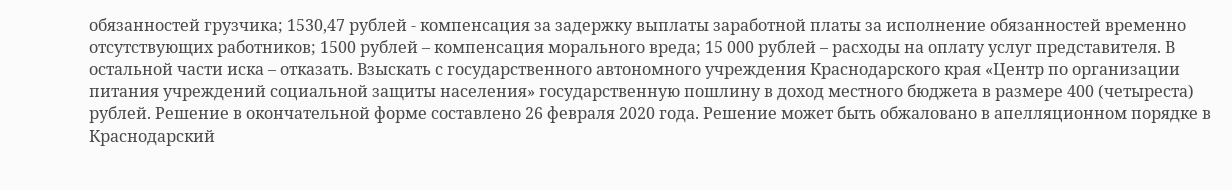обязанностей грузчика; 1530,47 рублей - компенсация за задержку выплаты заработной платы за исполнение обязанностей временно отсутствующих работников; 1500 рублей – компенсация морального вреда; 15 000 рублей – расходы на оплату услуг представителя. В остальной части иска – отказать. Взыскать с государственного автономного учреждения Краснодарского края «Центр по организации питания учреждений социальной защиты населения» государственную пошлину в доход местного бюджета в размере 400 (четыреста) рублей. Решение в окончательной форме составлено 26 февраля 2020 года. Решение может быть обжаловано в апелляционном порядке в Краснодарский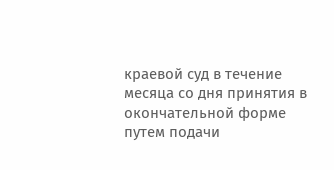краевой суд в течение месяца со дня принятия в окончательной форме путем подачи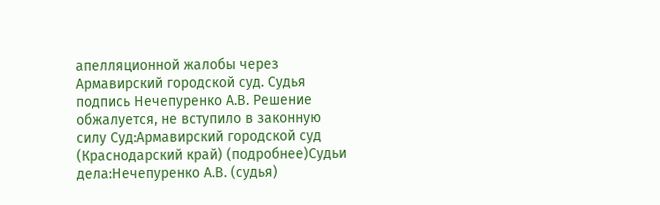апелляционной жалобы через Армавирский городской суд. Судья подпись Нечепуренко А.В. Решение обжалуется, не вступило в законную силу Суд:Армавирский городской суд (Краснодарский край) (подробнее)Судьи дела:Нечепуренко А.В. (судья)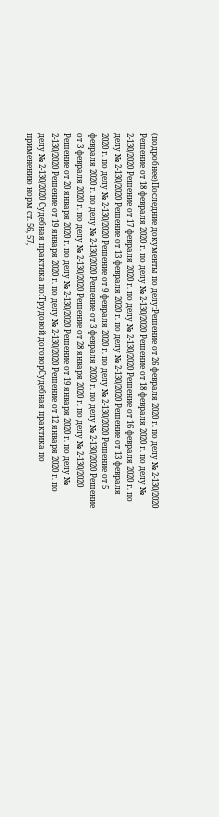(подробнее)Последние документы по делу:Решение от 26 февраля 2020 г. по делу № 2-130/2020 Решение от 18 февраля 2020 г. по делу № 2-130/2020 Решение от 18 февраля 2020 г. по делу № 2-130/2020 Решение от 17 февраля 2020 г. по делу № 2-130/2020 Решение от 16 февраля 2020 г. по делу № 2-130/2020 Решение от 13 февраля 2020 г. по делу № 2-130/2020 Решение от 13 февраля 2020 г. по делу № 2-130/2020 Решение от 9 февраля 2020 г. по делу № 2-130/2020 Решение от 5 февраля 2020 г. по делу № 2-130/2020 Решение от 3 февраля 2020 г. по делу № 2-130/2020 Решение от 3 февраля 2020 г. по делу № 2-130/2020 Решение от 28 января 2020 г. по делу № 2-130/2020 Решение от 20 января 2020 г. по делу № 2-130/2020 Решение от 19 января 2020 г. по делу № 2-130/2020 Решение от 19 января 2020 г. по делу № 2-130/2020 Решение от 12 января 2020 г. по делу № 2-130/2020 Судебная практика по:Трудовой договорСудебная практика по применению норм ст. 56, 57,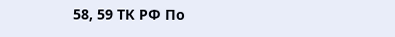58, 59 ТК РФ По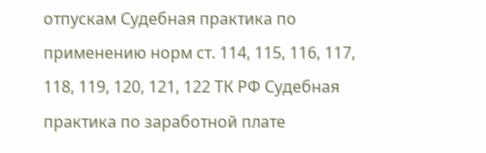отпускам Судебная практика по применению норм ст. 114, 115, 116, 117, 118, 119, 120, 121, 122 ТК РФ Судебная практика по заработной плате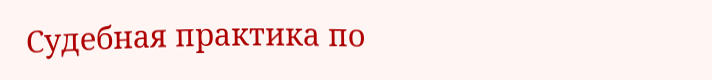Судебная практика по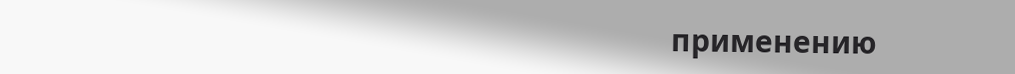применению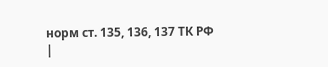норм ст. 135, 136, 137 ТК РФ
|